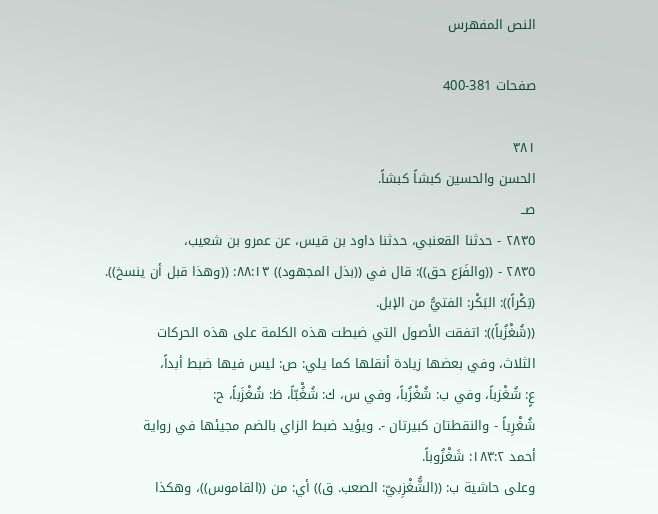النص المفهرس

صفحات 381-400

٣٨١
الحسن والحسين كبشاً كبشاً.
صــ
٢٨٣٥ - حدثنا القعنبي، حدثنا داود بن قيس، عن عمرو بن شعيب،
٢٨٣٥ - ((والفَرَع حق)): قال في ((بذل المجهود)) ٨٨:١٣: ((وهذا قبل أن ينسخ)).
(بَكْراً)): البَكْر: الفتيُّ من الإبل.
((شُغْزُباً)): اتفقت الأصول التي ضبطت هذه الكلمة على هذه الحركات
الثلاث، وفي بعضها زيادة أنقلها كما يلي: ص: ليس فيها ضبط أبداً،
عٍ: شُغْزباً، وفي ب: شُغْزُباً، وفي س، ك: شُغُْبّاً، ظ: شُغْزَباً، ح:
شُغْرِياً - والنقطتان كبيرتان -. ويؤيد ضبط الزاي بالضم مجيئها في رواية
أحمد ١٨٣:٢: شَغْزُوباً.
وعلى حاشية ب: ((الشُّغْزِبيّ: الصعب. ق)) أي: من ((القاموس))، وهكذا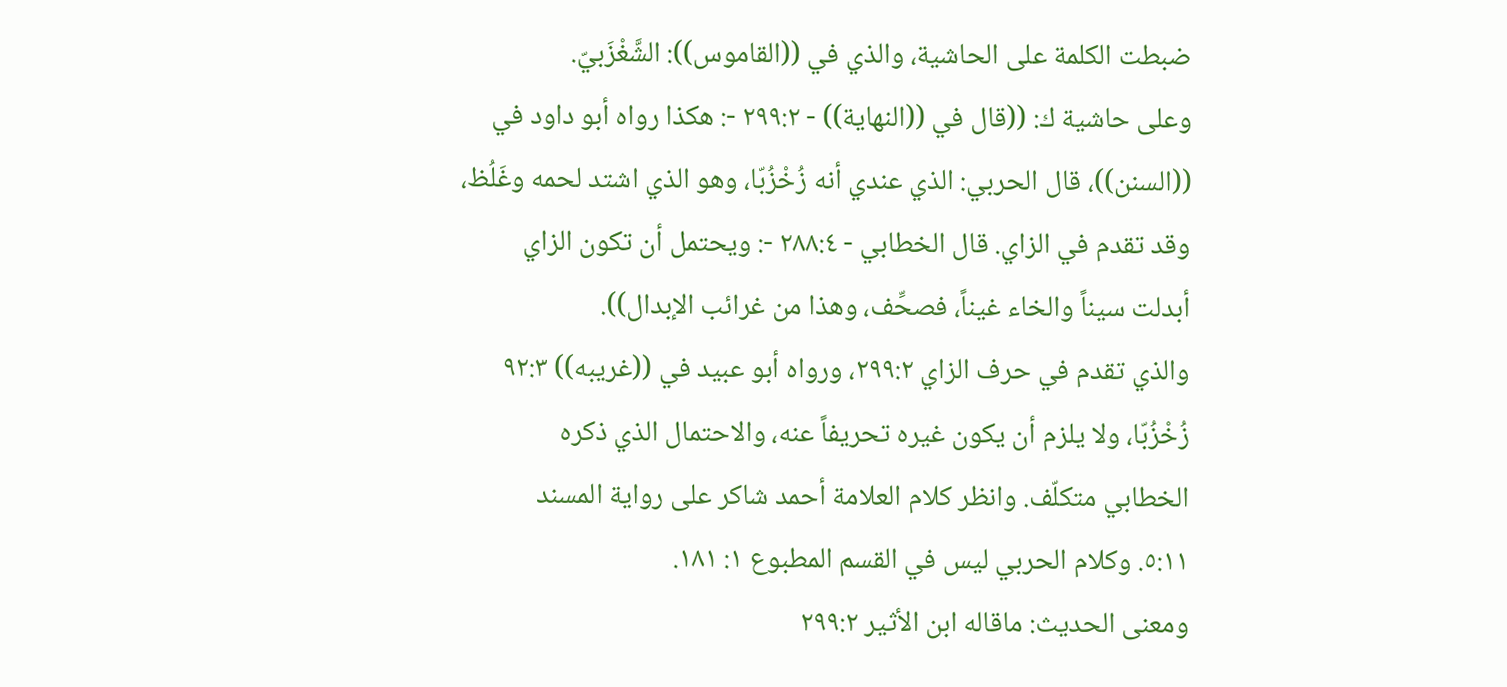ضبطت الكلمة على الحاشية، والذي في ((القاموس)): الشَّغْزَبيّ.
وعلى حاشية ك: ((قال في ((النهاية)) - ٢٩٩:٢ -: هكذا رواه أبو داود في
((السنن))، قال الحربي: الذي عندي أنه زُخْزُبّا، وهو الذي اشتد لحمه وغَلُظ،
وقد تقدم في الزاي. قال الخطابي - ٢٨٨:٤ -: ويحتمل أن تكون الزاي
أبدلت سيناً والخاء غيناً، فصحِّف، وهذا من غرائب الإبدال)).
والذي تقدم في حرف الزاي ٢٩٩:٢، ورواه أبو عبيد في ((غريبه)) ٩٢:٣
زُخْزُبّا، ولا يلزم أن يكون غيره تحريفاً عنه، والاحتمال الذي ذكره
الخطابي متكلّف. وانظر كلام العلامة أحمد شاكر على رواية المسند
٥:١١. وكلام الحربي ليس في القسم المطبوع ١: ١٨١.
ومعنى الحديث: ماقاله ابن الأثير ٢٩٩:٢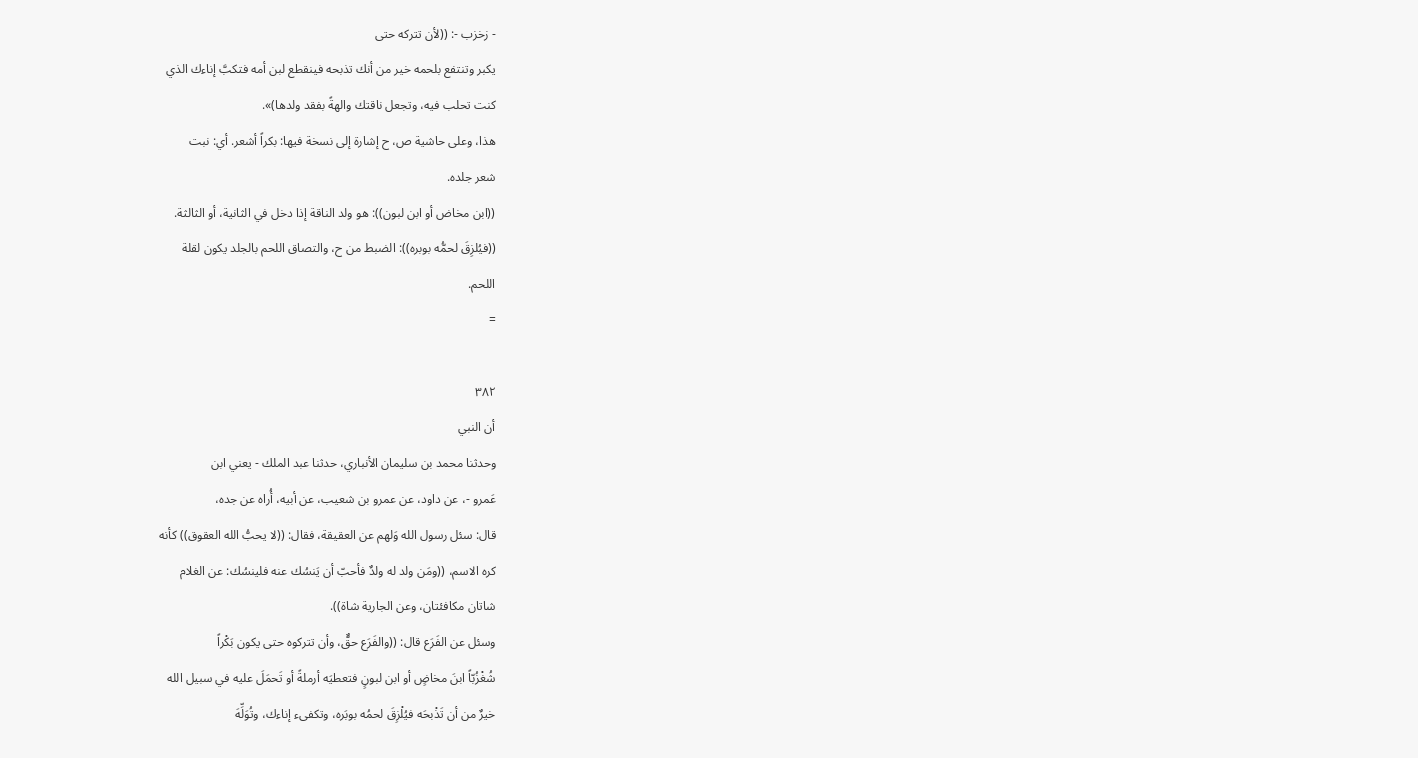- زخزب -: ((لأن تتركه حتى
يكبر وتنتفع بلحمه خير من أنك تذبحه فينقطع لبن أمه فتكبَّ إناءك الذي
كنت تحلب فيه، وتجعل ناقتك والهةً بفقد ولدها)».
هذا، وعلى حاشية ص، ح إشارة إلى نسخة فيها: بكراً أشعر. أي: نبت
شعر جلده.
((ابن مخاض أو ابن لبون)): هو ولد الناقة إذا دخل في الثانية، أو الثالثة.
((فيُلزِقَ لحمُّه بوبره)): الضبط من ح، والتصاق اللحم بالجلد يكون لقلة
اللحم.
=

٣٨٢
أن النبي
وحدثنا محمد بن سليمان الأنباري، حدثنا عبد الملك - يعني ابن
عَمرو -، عن داود، عن عمرو بن شعيب، عن أبيه، أُراه عن جده،
قال: سئل رسول الله وَلهم عن العقيقة، فقال: ((لا يحبُّ الله العقوق)) كأنه
كره الاسم، ((ومَن ولد له ولدٌ فأحبّ أن يَنسُك عنه فلينسُك: عن الغلام
شاتان مكافئتان، وعن الجارية شاة)).
وسئل عن الفَرَع قال: ((والفَرَع حقٌّ، وأن تتركوه حتى يكون بَكْراً
شُغْزُبّاً ابنَ مخاضٍ أو ابن لبونٍ فتعطيَه أرملةً أو تَحمَلَ عليه في سبيل الله
خيرٌ من أن تَذْبحَه فيُلْزِقَ لحمُه بوبَره، وتكفىء إناءك، وتُوَلِّهَ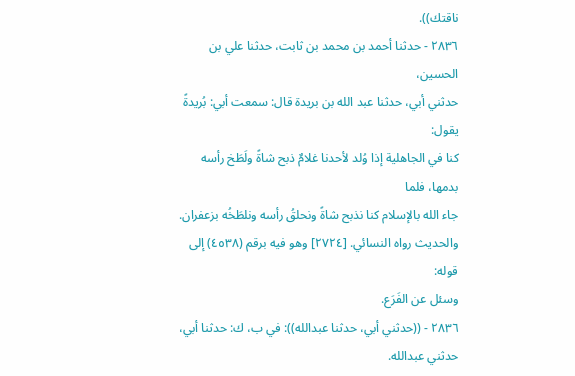ناقتك)).
٢٨٣٦ - حدثنا أحمد بن محمد بن ثابت، حدثنا علي بن الحسين،
حدثني أبي، حدثنا عبد الله بن بريدة قال: سمعت أبي: بُريدةً يقول:
كنا في الجاهلية إذا وُلد لأحدنا غلامٌ ذبح شاةً ولَطَخ رأسه بدمها، فلما
جاء الله بالإسلام كنا نذبح شاةً ونحلقُ رأسه ونلطَخُه بزعفران.
والحديث رواه النسائي. [٢٧٢٤] وهو فيه برقم (٤٥٣٨) إلى قوله:
وسئل عن الفَرَع.
٢٨٣٦ - ((حدثني أبي، حدثنا عبدالله)): في ب، ك: حدثنا أبي، حدثني عبدالله.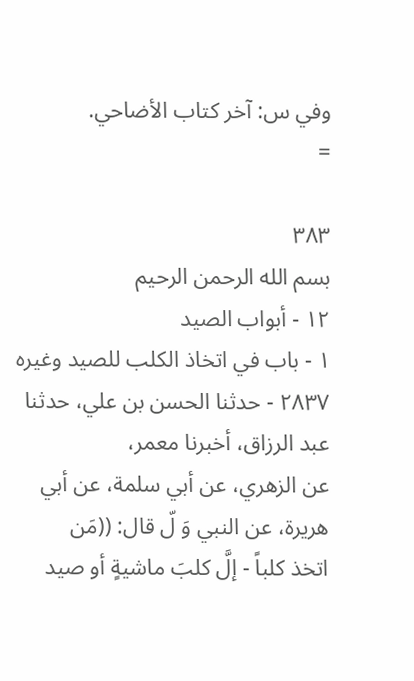وفي س: آخر كتاب الأضاحي.
=

٣٨٣
بسم الله الرحمن الرحيم
١٢ - أبواب الصيد
١ - باب في اتخاذ الكلب للصيد وغيره
٢٨٣٧ - حدثنا الحسن بن علي، حدثنا عبد الرزاق، أخبرنا معمر،
عن الزهري، عن أبي سلمة، عن أبي هريرة، عن النبي وَ لّ قال: ((مَن
اتخذ كلباً - إلَّ كلبَ ماشيةٍ أو صيد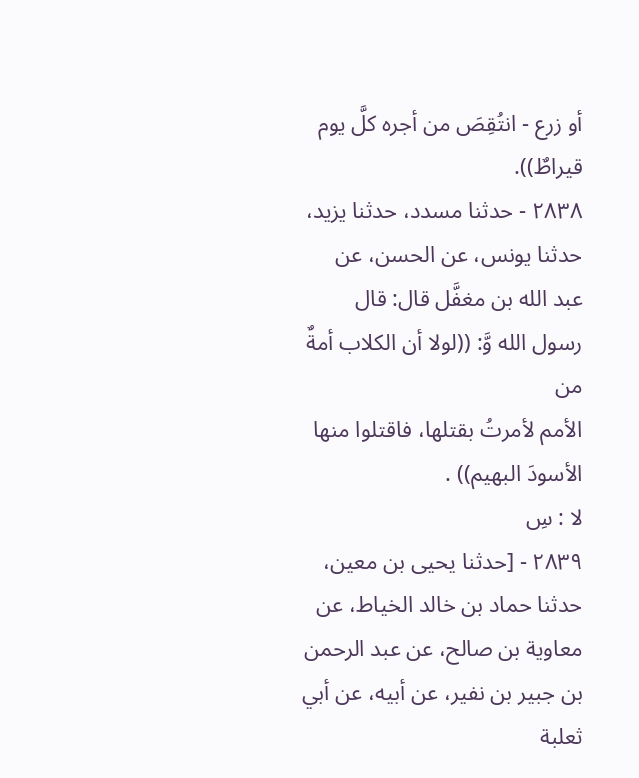أو زرع - انتُقِصَ من أجره كلَّ يوم
قيراطٌ)).
٢٨٣٨ - حدثنا مسدد، حدثنا يزيد، حدثنا يونس، عن الحسن، عن
عبد الله بن مغفَّل قال: قال رسول الله وَّ: ((لولا أن الكلاب أمةٌ من
الأمم لأمرتُ بقتلها، فاقتلوا منها الأسودَ البهيم)) .
لا : سِ
٢٨٣٩ - [حدثنا يحيى بن معين، حدثنا حماد بن خالد الخياط، عن
معاوية بن صالح، عن عبد الرحمن بن جبير بن نفير، عن أبيه، عن أبي
ثعلبة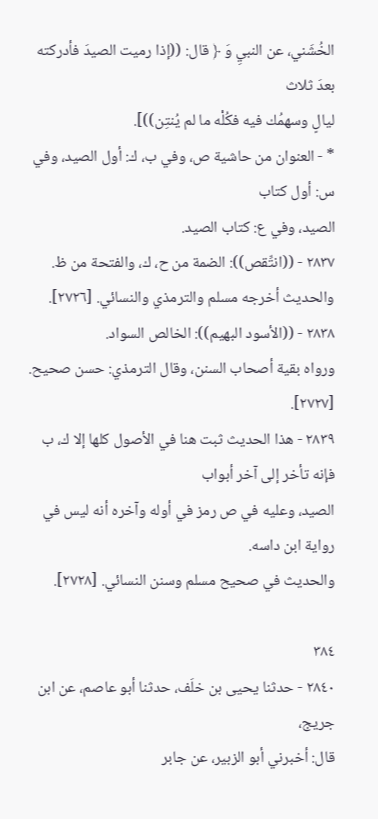الخُشَني، عن النبيِ وَ ﴿ قال: ((إذا رميت الصيدَ فأدركته بعدَ ثلاث
ليالٍ وسهمُك فيه فكُلْه ما لم يُنتِن))].
* - العنوان من حاشية ص، وفي ب، ك: أول الصيد، وفي س: أول كتاب
الصيد، وفي ع: كتاب الصيد.
٢٨٣٧ - ((انتِّقص)): الضمة من ح، ك، والفتحة من ظ.
والحديث أخرجه مسلم والترمذي والنسائي. [٢٧٢٦].
٢٨٣٨ - ((الأسود البهيم)): الخالص السواد.
ورواه بقية أصحاب السنن، وقال الترمذي: حسن صحيح. [٢٧٢٧].
٢٨٣٩ - هذا الحديث ثبت هنا في الأصول كلها إلا ك، ب فإنه تأخر إلى آخر أبواب
الصيد، وعليه في ص رمز في أوله وآخره أنه ليس في رواية ابن داسه.
والحديث في صحيح مسلم وسنن النسائي. [٢٧٢٨].

٣٨٤
٢٨٤٠ - حدثنا يحيى بن خلَف، حدثنا أبو عاصم، عن ابن جريج،
قال: أخبرني أبو الزبير، عن جابر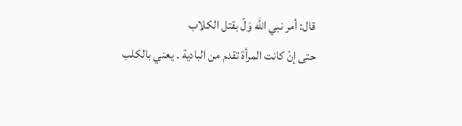قال: أمر نبي الله وَلّ بقتل الكلاب
حتی إنْ كانت المرأة تقدم من البادية ۔ یعني بالکلب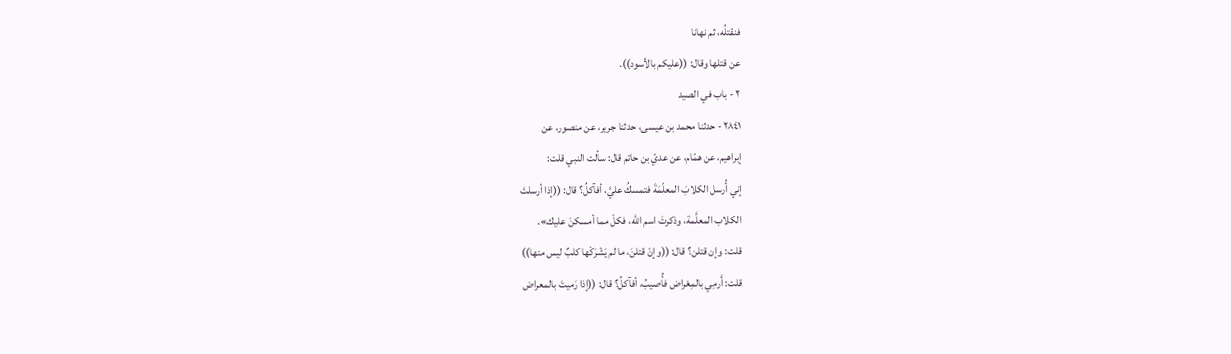فنقتلُه، ثم نهانا
عن قتلها وقال: ((عليكم بالأسود)).
٢ - باب في الصيد
٢٨٤١ - حدثنا محمد بن عيسى، حدثنا جرير، عن منصور، عن
إبراهيم، عن همّام، عن عديّ بن حاتم قال: سألت النبي قلت:
إني أُرسل الكلابَ المعلّمَةَ فتمسكُ عليَّ، أفآكلُ؟ قال: ((إذا أرسلتَ
الكلاب المعلَّمة، وذكرتَ اسم الله، فكلْ مما أمسكنَ عليك».
قلت: وإن قتلن؟ قال: ((وإنْ قتلنَ، ما لم يَشْرَكْها كلبٌ ليس منها))
قلت: أَرمِي بالمِعْراض فأُصيبُ، أفآكلُ؟ قال: ((إذا رَميتَ بالمعراض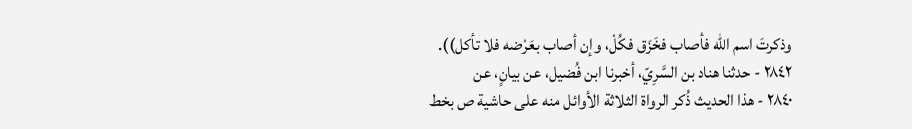وذكرتَ اسم الله فأصاب فخَزَق فكُلْ، وإن أصاب بعَرْضه فلا تأكل)).
٢٨٤٢ - حدثنا هناد بن السَّرِيّ، أخبرنا ابن فُضيل، عن بيانٍ، عن
٢٨٤٠ - هذا الحديث ذُكر الرواة الثلاثة الأوائل منه على حاشية ص بخط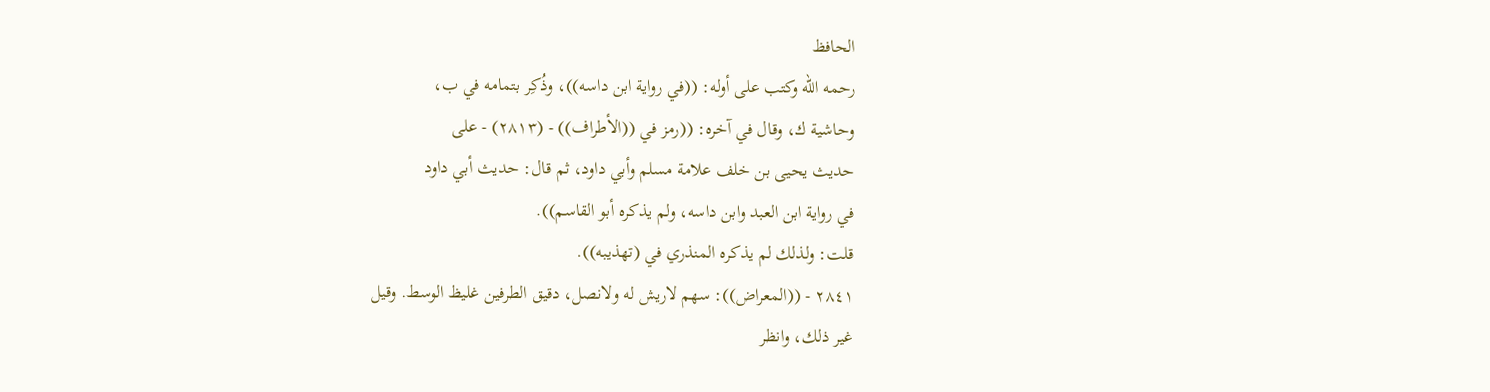الحافظ
رحمه الله وكتب على أوله: ((في رواية ابن داسه))، وذُكِر بتمامه في ب،
وحاشية ك، وقال في آخره: ((رمز في ((الأطراف)) - (٢٨١٣) - على
حديث يحيى بن خلف علامة مسلم وأبي داود، ثم قال: حديث أبي داود
في رواية ابن العبد وابن داسه، ولم يذكره أبو القاسم)).
قلت: ولذلك لم یذکره المنذري في (تهذيبه)).
٢٨٤١ - ((المعراض)): سهم لاريش له ولانصل، دقيق الطرفين غليظ الوسط. وقيل
غير ذلك، وانظر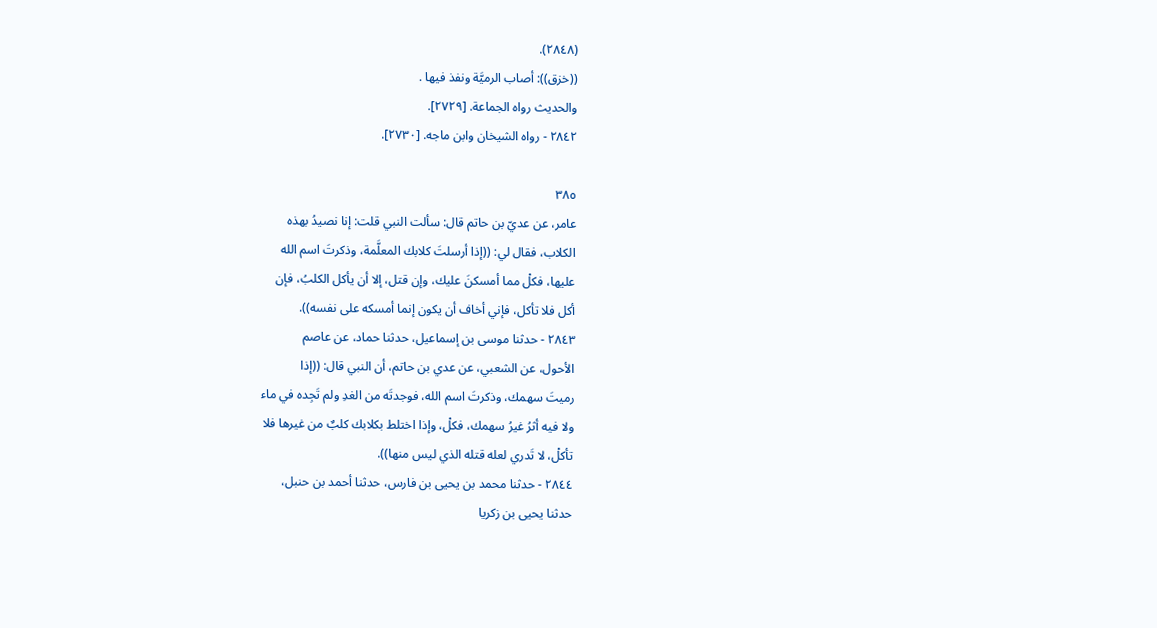(٢٨٤٨).
((خزق)): أصاب الرميَّة ونفذ فيها .
والحديث رواه الجماعة. [٢٧٢٩].
٢٨٤٢ - رواه الشيخان وابن ماجه. [٢٧٣٠].

٣٨٥
عامر، عن عديّ بن حاتم قال: سألت النبي قلت: إنا نصيدُ بهذه
الكلاب، فقال لي: ((إذا أرسلتَ كلابك المعلَّمة، وذكرتَ اسم الله
عليها، فكلْ مما أمسكنَ عليك، وإن قتل، إلا أن يأكل الكلبُ، فإن
أكل فلا تأكل، فإني أخاف أن يكون إنما أمسكه على نفسه)).
٢٨٤٣ - حدثنا موسى بن إسماعيل، حدثنا حماد، عن عاصم
الأحول، عن الشعبي، عن عدي بن حاتم، أن النبي قال: ((إذا
رميتَ سهمك، وذكرتَ اسم الله، فوجدتَه من الغدِ ولم تَجِده في ماء
ولا فيه أثرُ غيرُ سهمك، فكلْ، وإذا اختلط بكلابك كلبٌ من غيرها فلا
تأكلْ، لا تَدري لعله قتله الذي ليس منها)).
٢٨٤٤ - حدثنا محمد بن يحيى بن فارس، حدثنا أحمد بن حنبل،
حدثنا يحيى بن زكريا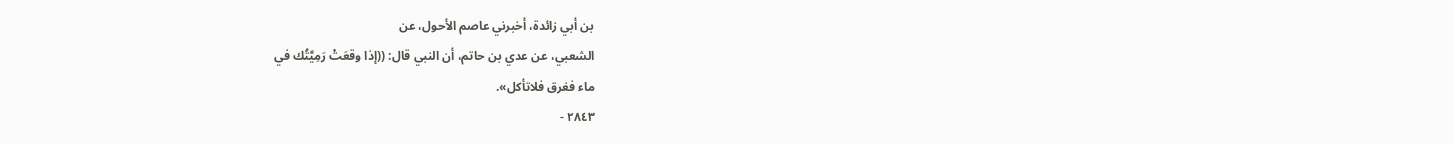بن أبي زائدة، أخبرني عاصم الأحول، عن
الشعبي، عن عدي بن حاتم، أن النبي قال: ((إذا وقعَتْ رَمِيَّتُك في
ماء فغرق فلاتأكل».
٢٨٤٣ -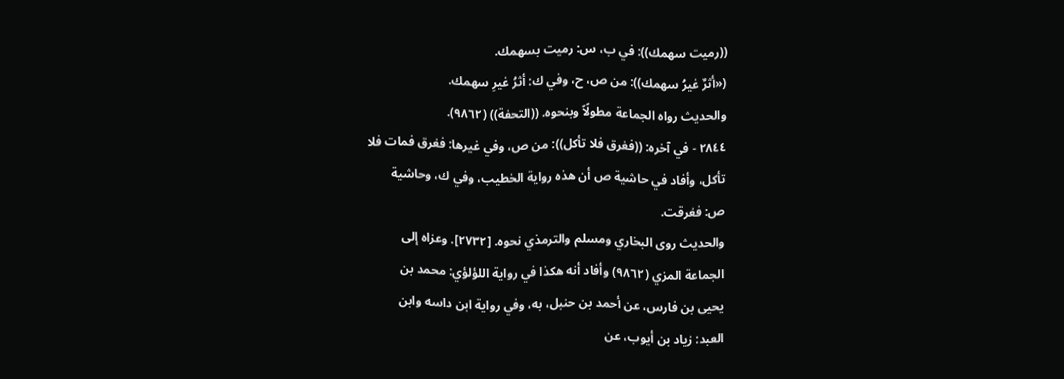((رميت سهمك)): في ب، س: رميت بسهمك.
(«أثرٌ غيرُ سهمك)): من ص، ح، وفي ك: أثرُ غيرِ سهمك.
والحديث رواه الجماعة مطولًاً وبنحوه. ((التحفة)) (٩٨٦٢).
٢٨٤٤ - في آخره: ((فغرق فلا تأكل)): من ص، وفي غيرها: فغرق فمات فلا
تأكل، وأفاد في حاشية ص أن هذه رواية الخطيب، وفي ك، وحاشية
ص: فغرقت.
والحديث روى البخاري ومسلم والترمذي نحوه. [٢٧٣٢]. وعزاه إلى
الجماعة المزي (٩٨٦٢) وأفاد أنه هكذا في رواية اللؤلؤي: محمد بن
يحيى بن فارس، عن أحمد بن حنبل، به، وفي رواية ابن داسه وابن
العبد: زياد بن أيوب، عن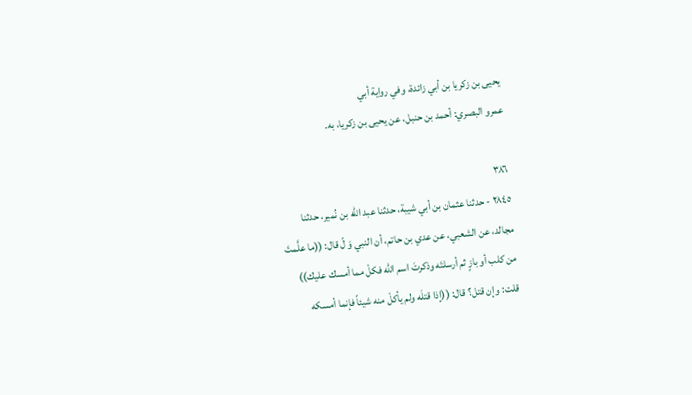يحيى بن زكريا بن أبي زائدة، وفي رواية أبي
عمرو البصري: أحمد بن حنبل، عن يحيى بن زكريا، به.

٣٨٦
٢٨٤٥ - حدثنا عثمان بن أبي شيبة، حدثنا عبد الله بن نُمير، حدثنا
مجالد، عن الشعبي، عن عدي بن حاتم، أن النبي وَ لّ قال: ((ما علَّمتَ
من كلب أو بازٍ ثم أرسلتَه وذكرتَ اسم الله فكلْ مما أمسك عليك))
قلت: وإن قتل؟ قال: ((إذا قتلَه ولم يأكلْ منه شيئاً فإنما أمسكه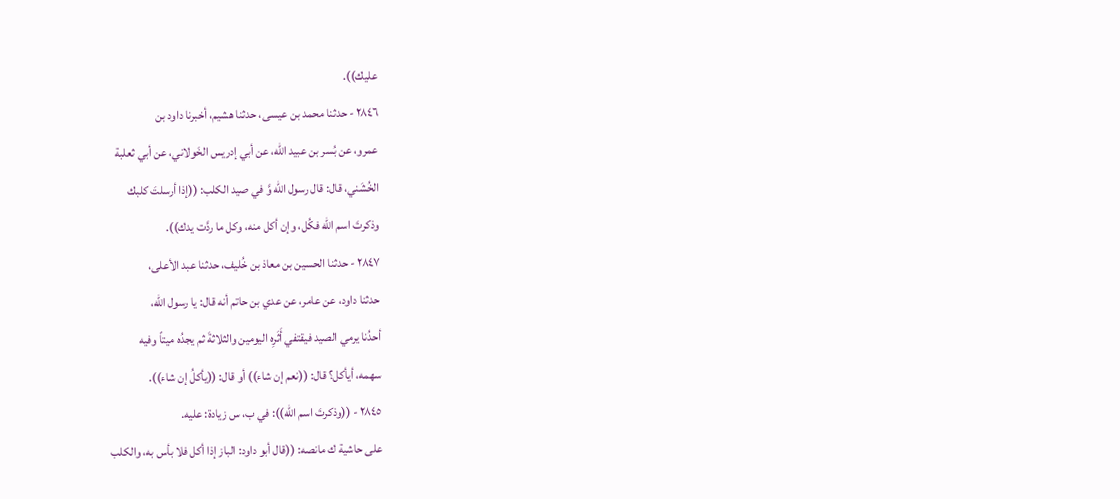عليك)).
٢٨٤٦ - حدثنا محمد بن عيسى، حدثنا هشيم، أخبرنا داود بن
عمرو، عن بُسر بن عبيد الله، عن أبي إدريس الخَولاني، عن أبي ثعلبة
الخُشَني، قال: قال رسول الله وَّ في صيد الكلب: ((إذا أرسلتَ كلبك
وذكرتَ اسم الله فكُل، وإن أكل منه، وكل ما ردَّت يدك)).
٢٨٤٧ - حدثنا الحسين بن معاذ بن خُليف، حدثنا عبد الأعلى،
حدثنا داود، عن عامر، عن عدي بن حاتم أنه قال: يا رسول الله،
أحدُنا يرمي الصيد فيقتفي أَثَرِه اليومين والثلاثةَ ثم يجدُه ميتاً وفيه
سهمه، أيأكل؟ قال: ((نعم إن شاء)) أو قال: ((يأكلُ إن شاء)).
٢٨٤٥ - ((وذكرتَ اسم الله)): في ب، س زيادة: عليه.
على حاشية ك مانصه: ((قال أبو داود: الباز إذا أكل فلا بأس به، والكلب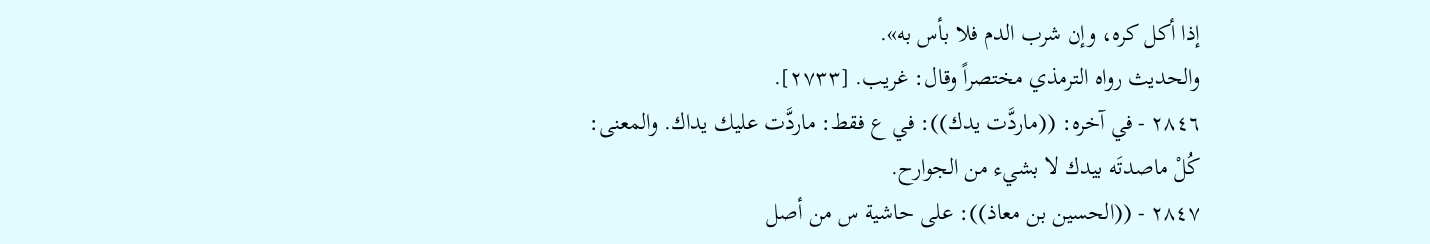إذا أکل کره، وإن شرب الدم فلا بأس به».
والحديث رواه الترمذي مختصراً وقال: غريب. [٢٧٣٣].
٢٨٤٦ - في آخره: ((ماردَّت يدك)): في ع فقط: ماردَّت عليك يداك. والمعنى:
كُلْ ماصدتَه بيدك لا بشيء من الجوارح.
٢٨٤٧ - ((الحسين بن معاذ)): على حاشية س من أصل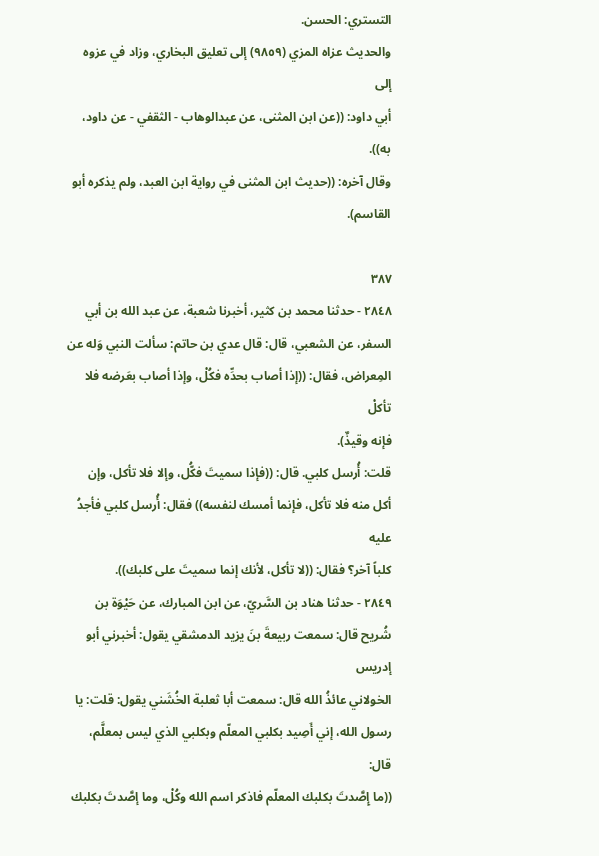التستري: الحسن.
والحديث عزاه المزي (٩٨٥٩) إلى تعليق البخاري، وزاد في عزوه إلى
أبي داود: ((عن ابن المثنى، عن عبدالوهاب - الثقفي - عن داود، به)).
وقال آخره: ((حديث ابن المثنى في رواية ابن العبد، ولم يذكره أبو
القاسم).

٣٨٧
٢٨٤٨ - حدثنا محمد بن كثير، أخبرنا شعبة، عن عبد الله بن أبي
السفر، عن الشعبي، قال: قال عدي بن حاتم: سألت النبي وَله عن
المِعراض، فقال: ((إذا أصاب بحدِّه فكُلْ، وإذا أصاب بعَرضه فلا تأكلْ
فإنه وقیذٌ).
قلت: أُرسل كلبي. قال: ((فإذا سميتَ فكُّل، وإلا فلا تأكل، وإن
أكل منه فلا تأكل، فإنما أمسك لنفسه)) فقال: أُرسل كلبي فأجدُ عليه
كلباً آخر؟ فقال: ((لا تأكل، لأنك إنما سميتَ على كلبك)).
٢٨٤٩ - حدثنا هناد بن السَّريّ، عن ابن المبارك، عن حَيْوَة بن
شُريح قال: سمعت ربيعةَ بنَ يزيد الدمشقي يقول: أخبرني أبو إدريس
الخولاني عائذُ الله قال: سمعت أبا ثعلبة الخُشَني يقول: قلت: يا
رسول الله، إني أَصِيد بكلبي المعلّم وبكلبي الذي ليس بمعلَّم، قال:
((ما إِصَّدتَ بكلبك المعلّم فاذكر اسم الله وكُلْ، وما إصَّدتَ بكلبك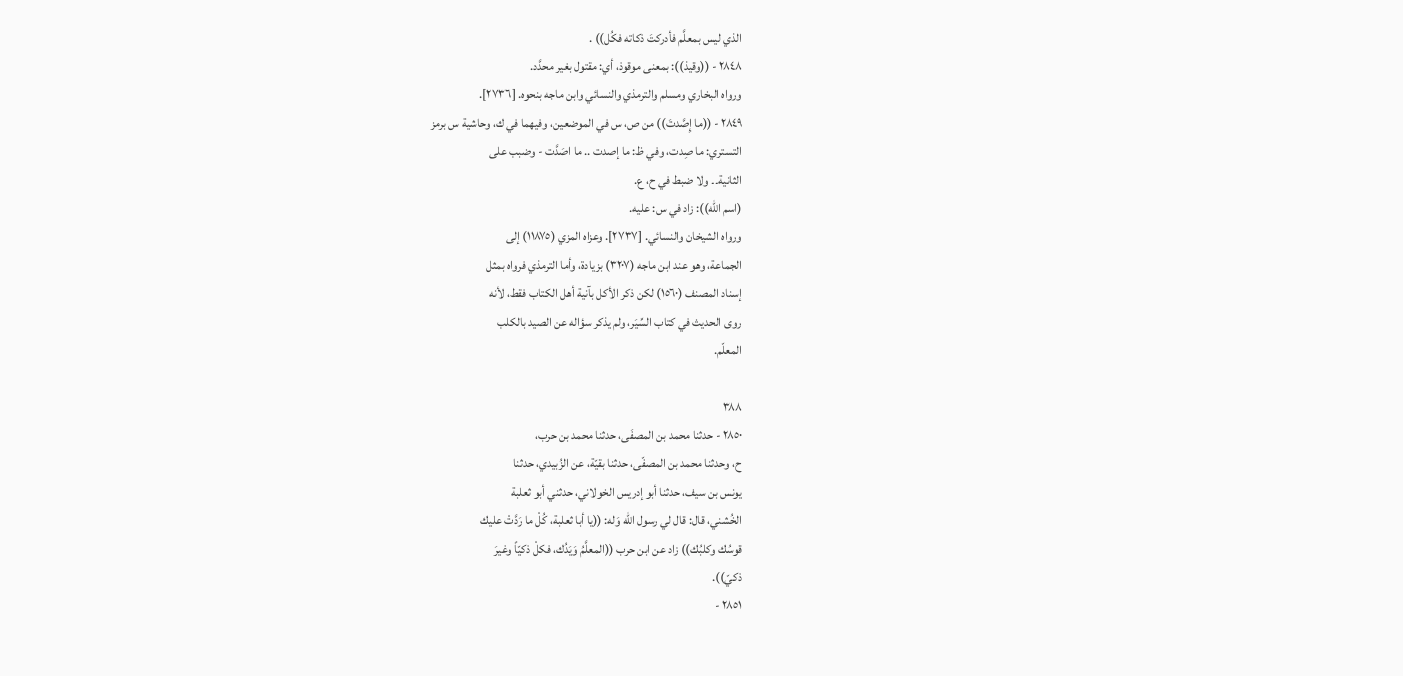الذي ليس بمعلَّم فأدركتَ ذكاته فكُل)) .
٢٨٤٨ - ((وقيذ)): بمعنى موقوذ، أي: مقتول بغير محدَّد.
ورواه البخاري ومسلم والترمذي والنسائي وابن ماجه بنحوه. [٢٧٣٦].
٢٨٤٩ - ((ما إِصَّدتَ)) من ص، س في الموضعين، وفيهما في ك، وحاشية س برمز
التستري: ما صِدت، وفي ظ: ما إصدت .. ما اصَدَّت - وضبب على
الثانية۔۔ ولا ضبط في ح، ع.
(اسم الله)): زاد في س: عليه.
ورواه الشيخان والنسائي. [٢٧٣٧]. وعزاه المزي (١١٨٧٥) إلى
الجماعة، وهو عند ابن ماجه (٣٢٠٧) بزيادة، وأما الترمذي فرواه بمثل
إسناد المصنف (١٥٦٠) لكن ذكر الأكل بآنية أهل الكتاب فقط، لأنه
روى الحديث في كتاب السِّيَر، ولم يذكر سؤاله عن الصيد بالكلب
المعلّم.

٣٨٨
٢٨٥٠ - حدثنا محمد بن المصفَی، حدثنا محمد بن حرب،
ح، وحدثنا محمد بن المصفّی، حدثنا بقيّة، عن الزُبيدي، حدثنا
يونس بن سيف، حدثنا أبو إدريس الخولاني، حدثني أبو ثعلبة
الخُشني، قال: قال لي رسول الله وَله: ((يا أبا ثعلبة، كُلْ ما رَدَّتْ عليك
قوسُك وكلبُك)) زاد عن ابن حرب ((المعلَّمُ وَيَدُك، فكلْ ذكيّاً وغيرَ
ذكيّ)).
٢٨٥١ -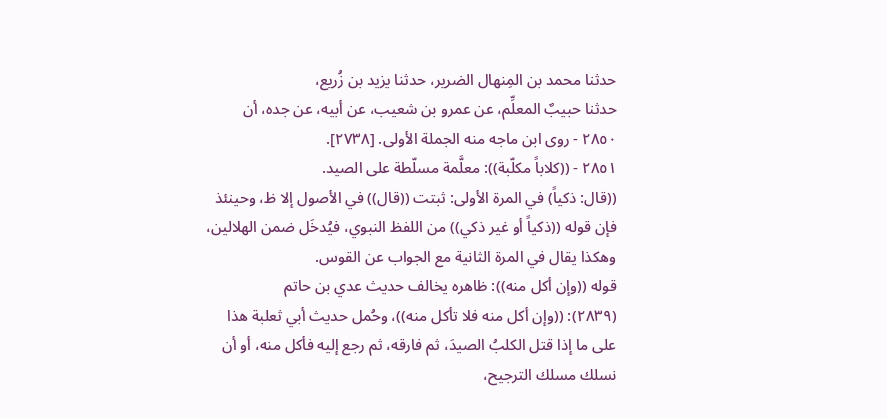حدثنا محمد بن المِنهال الضرير، حدثنا يزيد بن زُريع،
حدثنا حبيبٌ المعلِّم، عن عمرو بن شعيب، عن أبيه، عن جده، أن
٢٨٥٠ - روى ابن ماجه منه الجملة الأولى. [٢٧٣٨].
٢٨٥١ - ((كلاباً مكلّبة)): معلَّمة مسلّطة على الصيد.
((قال: ذكياً) في المرة الأولى: ثبتت ((قال)) في الأصول إلا ظ، وحينئذ
فإن قوله ((ذكياً أو غير ذكي)) من اللفظ النبوي، فيُدخَل ضمن الهلالين،
وهكذا يقال في المرة الثانية مع الجواب عن القوس.
قوله ((وإن أكل منه)): ظاهره يخالف حديث عدي بن حاتم
(٢٨٣٩): ((وإن أكل منه فلا تأكل منه))، وحُمل حديث أبي ثعلبة هذا
على ما إذا قتل الكلبُ الصيدَ، ثم فارقه، ثم رجع إليه فأكل منه، أو أن
نسلك مسلك الترجيح،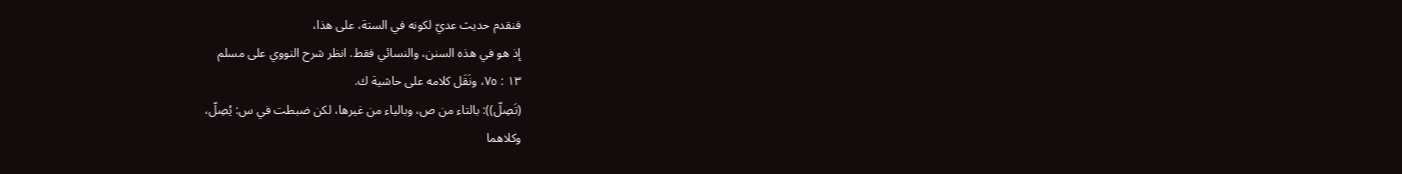فنقدم حديث عديّ لكونه في الستة، على هذا،
إذ هو في هذه السنن، والنسائي فقط. انظر شرح النووي على مسلم
١٣ : ٧٥، ونَقَل كلامه على حاشية ك.
(تَصِلّ)): بالتاء من ص، وبالياء من غيرها، لكن ضبطت في س: يُصِلّ،
وكلاهما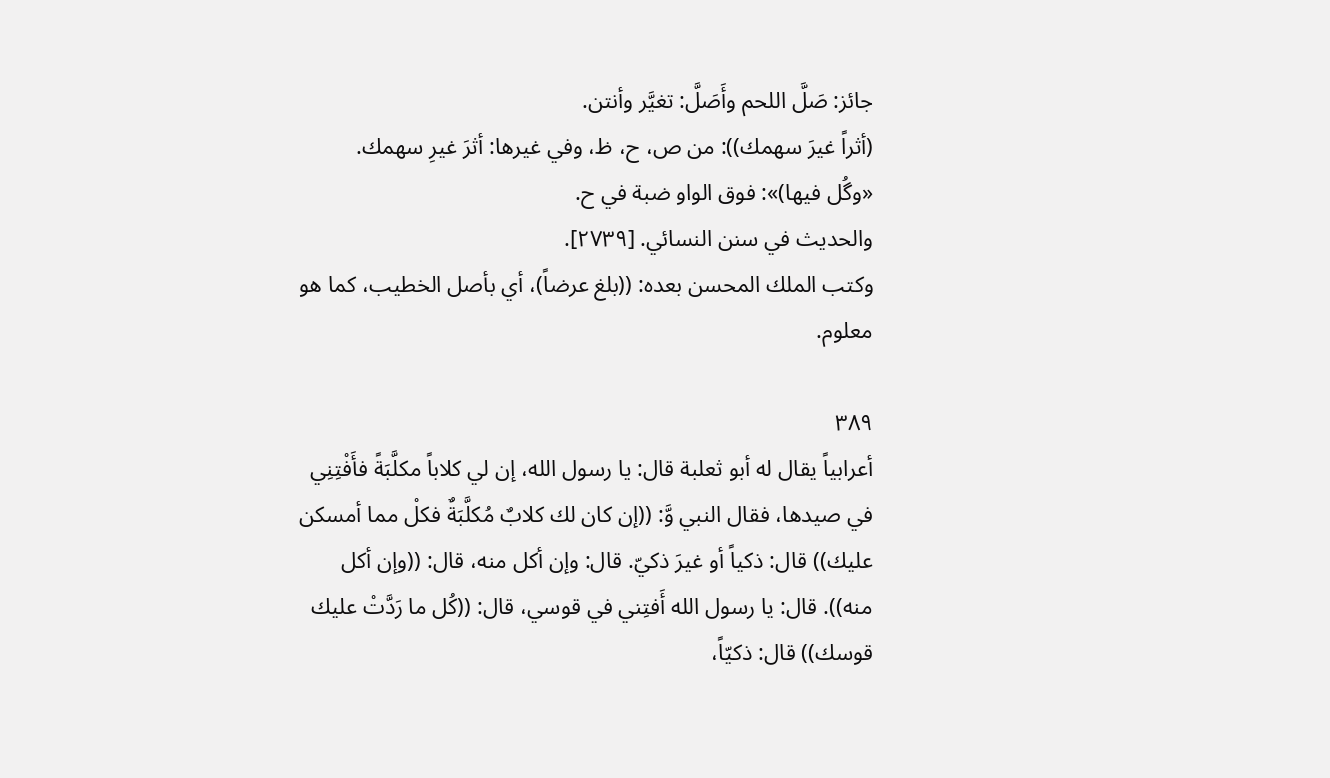جائز: صَلَّ اللحم وأَصَلَّ: تغيَّر وأنتن.
(أثراً غيرَ سهمك)): من ص، ح، ظ، وفي غيرها: أثرَ غيرِ سهمك.
«وگُل فيها)»: فوق الواو ضبة في ح.
والحديث في سنن النسائي. [٢٧٣٩].
وكتب الملك المحسن بعده: ((بلغ عرضاً)، أي بأصل الخطيب، كما هو
معلوم.

٣٨٩
أعرابياً يقال له أبو ثعلبة قال: يا رسول الله، إن لي كلاباً مكلَّبَةً فأَفْتِنِي
في صيدها، فقال النبي وَّ: ((إن كان لك كلابٌ مُكلَّبَةٌ فكلْ مما أمسكن
عليك)) قال: ذكياً أو غيرَ ذكيّ. قال: وإن أكل منه، قال: ((وإن أكل
منه)). قال: يا رسول الله أَفتِني في قوسي، قال: ((كُل ما رَدَّتْ عليك
قوسك)) قال: ذكيّاً،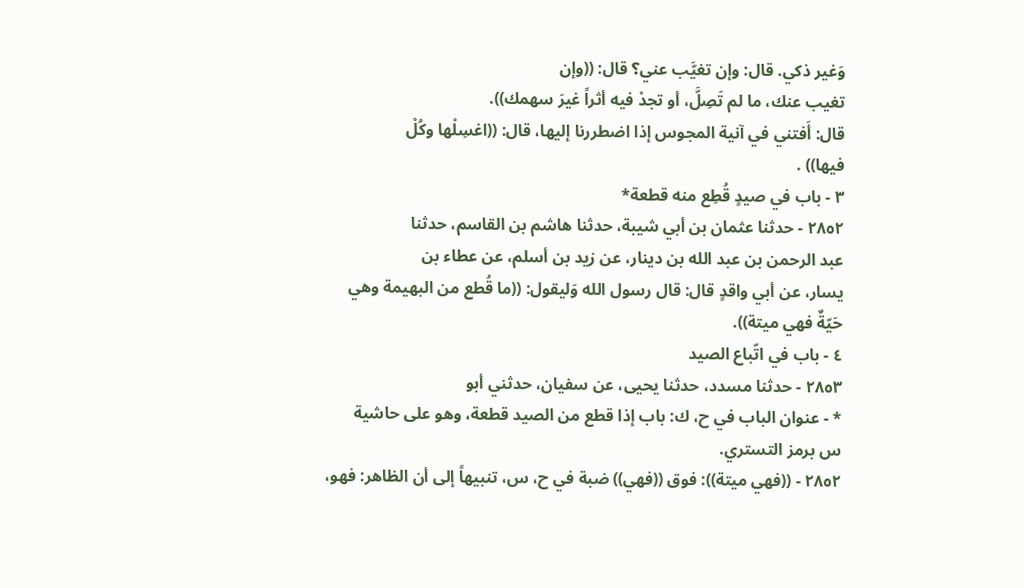وَغير ذكي. قال: وإن تغيَّب عني؟ قال: ((وإن
تغيب عنك، ما لم تَصِلَّ، أو تجدْ فيه أثراً غيرَ سهمك)).
قال: أَفتني في آنية المجوس إذا اضطررنا إليها، قال: ((اغسِلْها وكُلْ
فيها)) .
٣ - باب في صيدٍ قُطِع منه قطعة*
٢٨٥٢ - حدثنا عثمان بن أبي شيبة، حدثنا هاشم بن القاسم، حدثنا
عبد الرحمن بن عبد الله بن دينار، عن زيد بن أسلم، عن عطاء بن
يسار، عن أبي واقدٍ قال: قال رسول الله وَليقول: ((ما قُطع من البهيمة وهي
حَيّةٌ فهي ميتة)).
٤ - باب في اتّباع الصيد
٢٨٥٣ - حدثنا مسدد، حدثنا يحيى، عن سفيان، حدثني أبو
* - عنوان الباب في ح، ك: باب إذا قطع من الصيد قطعة، وهو على حاشية
س برمز التستري.
٢٨٥٢ - ((فهي ميتة)): فوق ((فهي)) ضبة في ح، س، تنبيهاً إلى أن الظاهر: فهو،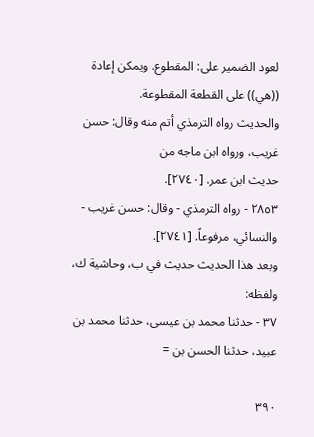لعود الضمير على: المقطوع. ويمكن إعادة ((هي)) على القطعة المقطوعة.
والحديث رواه الترمذي أتم منه وقال: حسن غريب، ورواه ابن ماجه من
حديث ابن عمر. [٢٧٤٠].
٢٨٥٣ - رواه الترمذي - وقال: حسن غريب - والنسائي، مرفوعاً. [٢٧٤١].
وبعد هذا الحديث حديث في ب، وحاشية ك، ولفظه:
٣٧ - حدثنا محمد بن عيسى، حدثنا محمد بن عبيد، حدثنا الحسن بن =

٣٩٠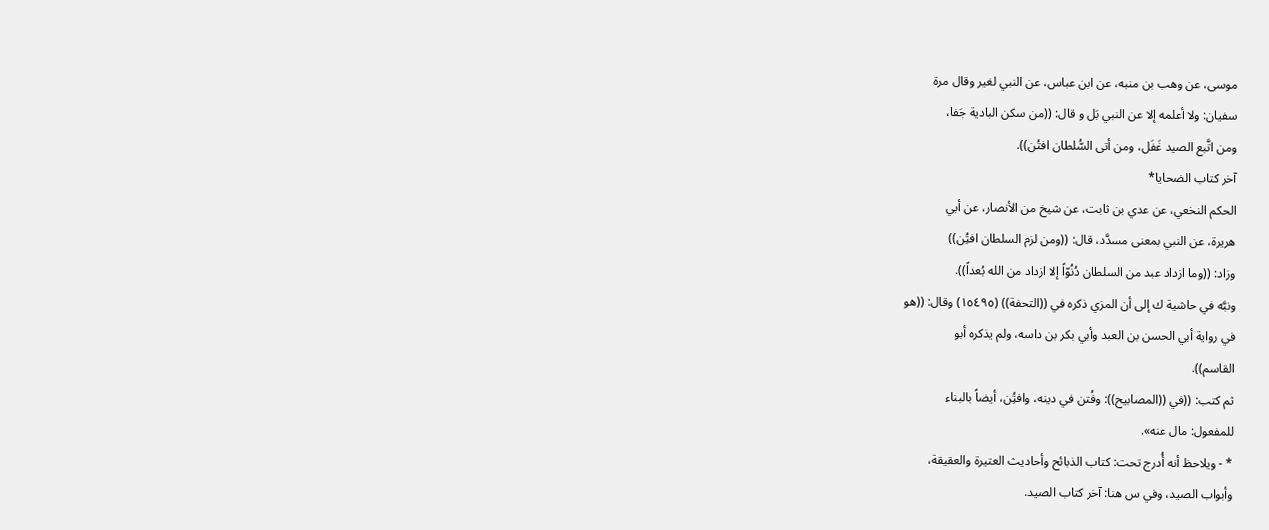موسى، عن وهب بن منبه، عن ابن عباس، عن النبي لغير وقال مرة
سفيان: ولا أعلمه إلا عن النبي بَل و قال: ((من سكن البادية جَفا،
ومن اتَّبع الصيد غَفَل، ومن أتى السُّلطان افتُن)).
آخر کتاب الضحايا*
الحكم النخعي، عن عدي بن ثابت، عن شيخ من الأنصار، عن أبي
هريرة، عن النبي بمعنى مسدَّد، قال: ((ومن لزم السلطان افتُِن))
وزاد: ((وما ازداد عبد من السلطان دُنُوّاً إلا ازداد من الله بُعداً)).
ونبَّه في حاشية ك إلى أن المزي ذكره في ((التحفة)) (١٥٤٩٥) وقال: ((هو
في رواية أبي الحسن بن العبد وأبي بكر بن داسه، ولم يذكره أبو
القاسم)).
ثم كتب: ((في ((المصابيح)): وفُتن في دينه، وافتُِن، أيضاً بالبناء
للمفعول: مال عنه».
* - ويلاحظ أنه أُدرج تحت: كتاب الذبائح وأحاديث العتيرة والعقيقة،
وأبواب الصيد، وفي س هنا: آخر كتاب الصيد.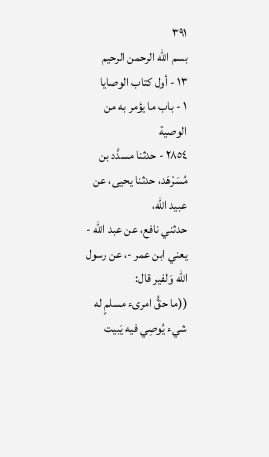٣٩١
بسم الله الرحمن الرحيم
١٣ - أول کتاب الوصايا
١ - باب ما يؤمر به من الوصية
٢٨٥٤ - حدثنا مسدَّد بن مُسَرْهَد، حدثنا يحيى، عن عبيد الله،
حدثني نافع، عن عبد الله - يعني ابن عمر -، عن رسول الله وَلفير قال:
((ما حقُّ امرىء مسلمٍ له شيء يُوصِي فيه يَبيت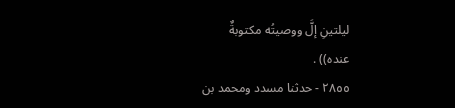ليلتينِ إلَّ ووصيتُه مكتوبةٌ
عنده)) .
٢٨٥٥ - حدثنا مسدد ومحمد بن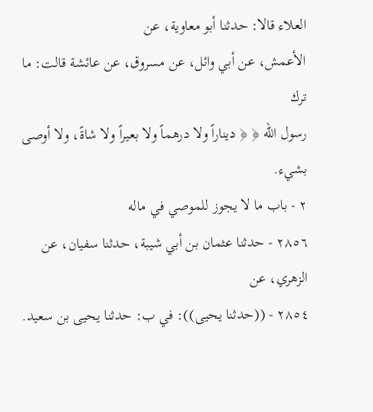العلاء قالا: حدثنا أبو معاوية، عن
الأعمش، عن أبي وائل، عن مسروق، عن عائشة قالت: ما ترك
رسول الله ﴿ ﴿ ديناراً ولا درهماً ولا بعيراً ولا شاةً، ولا أوصى بشيء.
٢ - باب ما لا يجوز للموصي في ماله
٢٨٥٦ - حدثنا عثمان بن أبي شيبة، حدثنا سفيان، عن الزهري، عن
٢٨٥٤ - ((حدثنا يحيى)): في ب: حدثنا يحيى بن سعيد.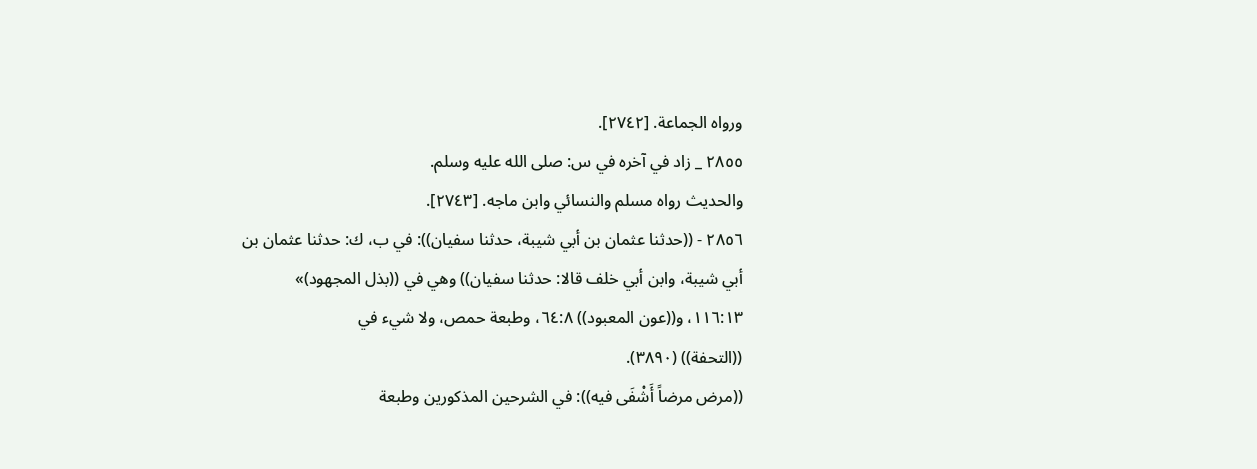ورواه الجماعة. [٢٧٤٢].
٢٨٥٥ _ زاد في آخره في س: صلى الله عليه وسلم.
والحديث رواه مسلم والنسائي وابن ماجه. [٢٧٤٣].
٢٨٥٦ - ((حدثنا عثمان بن أبي شيبة، حدثنا سفيان)): في ب، ك: حدثنا عثمان بن
أبي شيبة، وابن أبي خلف قالا: حدثنا سفيان)) وهي في ((بذل المجهود)»
١١٦:١٣، و((عون المعبود)) ٦٤:٨، وطبعة حمص، ولا شيء في
((التحفة)) (٣٨٩٠).
((مرض مرضاً أَشْفَى فيه)): في الشرحين المذكورين وطبعة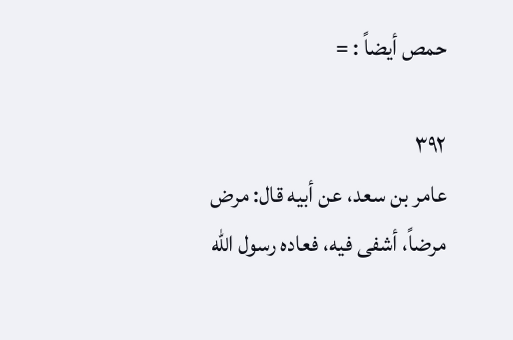حمص أيضاً : =

٣٩٢
عامر بن سعد، عن أبيه قال: مرض مرضاً، أشفى فيه، فعاده رسول الله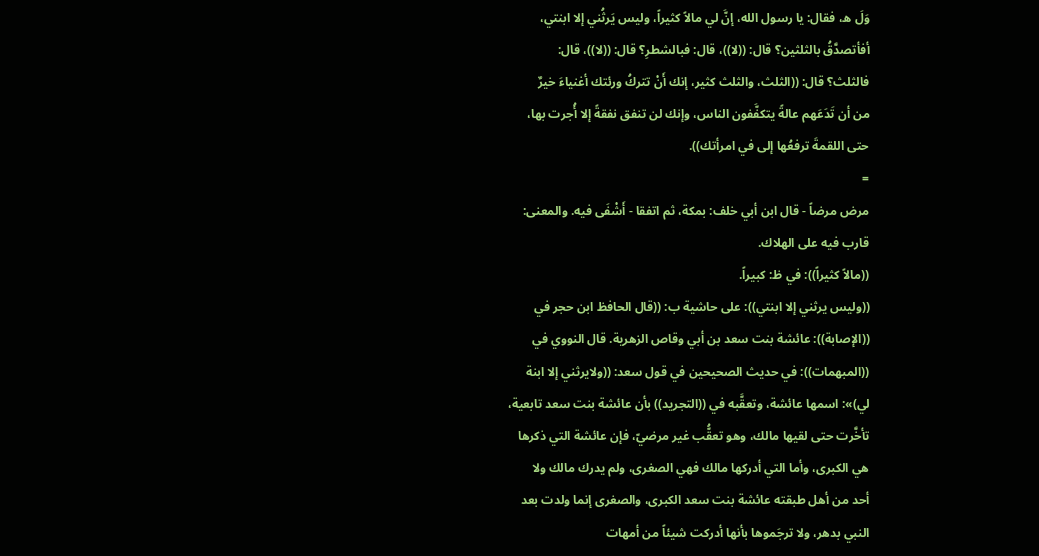وَلَ ه، فقال: يا رسول الله، إنَّ لي مالاً كثيراً، وليس يَرثُني إلا ابنتي،
أفأتصدَّقُ بالثلثين؟ قال: ((لا))، قال: فبالشطرِ؟ قال: ((لا))، قال:
فالثلث؟ قال: ((الثلث، والثلث كثير، إنك أَنْ تتركُ ورئتك أغنياءَ خيرٌ
من أن تَدَعَهم عالةً يتكفَّفون الناس، وإنك لن تنفق نفقةً إلا أُجرت بها،
حتى اللقمةَ ترفعُها إلى في امرأتك)).
=
مرض مرضاً - قال ابن أبي خلف: بمكة، ثم اتفقا - أَشْفَى فيه. والمعنى:
قارب فيه على الهلاك.
((مالاً كثيراً)): في ظ: كبيراً.
((وليس يرثني إلا ابنتي)): على حاشية ب: ((قال الحافظ ابن حجر في
((الإصابة)): عائشة بنت سعد بن أبي وقاص الزهرية. قال النووي في
((المبهمات)): في حديث الصحيحين في قول سعد: ((ولايرثني إلا ابنة
لي)»: اسمها عائشة، وتعقَّبه في ((التجريد)) بأن عائشة بنت سعد تابعية،
تأخَّرت حتى لقيها مالك، وهو تعقُّب غير مرضيّ، فإن عائشة التي ذكرها
هي الكبرى، وأما التي أدركها مالك فهي الصغرى، ولم يدرك مالك ولا
أحد من أهل طبقته عائشة بنت سعد الكبرى، والصغرى إنما ولدت بعد
النبي بدهر، ولا ترجَموها بأنها أدركت شيئاً من أمهات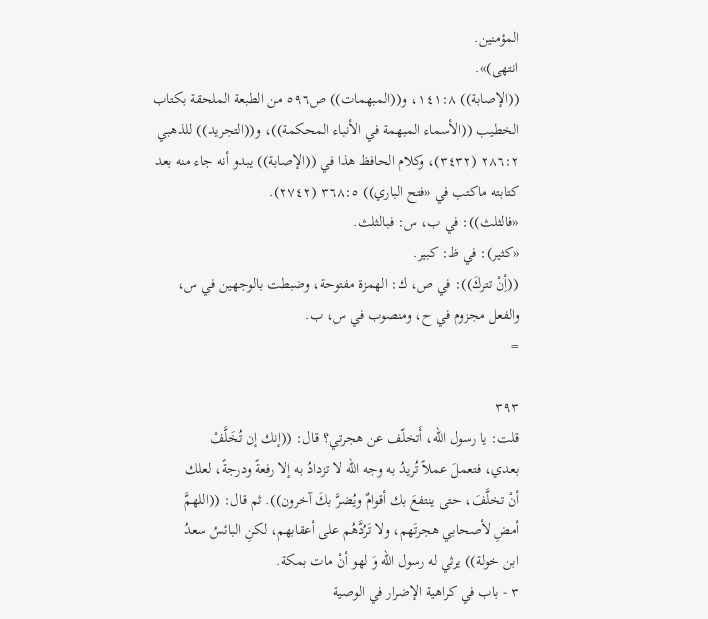المؤمنين.
انتھی)».
((الإصابة)) ١٤١:٨، و((المبهمات)) ص٥٩٦ من الطبعة الملحقة بكتاب
الخطيب ((الأسماء المبهمة في الأنباء المحكمة))، و((التجريد)) للذهبي
٢٨٦:٢ (٣٤٣٢)، وكلام الحافظ هذا في ((الإصابة)) يبدو أنه جاء منه بعد
کتابته ماکتب في «فتح الباري)) ٣٦٨:٥ (٢٧٤٢).
«فالثلث)): في ب، س: فبالثلث.
«کثیر): في ظ: کبیر.
((أِنْ تتركَ)): في ص، ك: الهمزة مفتوحة، وضبطت بالوجهين في س،
والفعل مجزوم في ح، ومنصوب في س، ب.
=

٣٩٣
قلت: يا رسول الله، أَتخلّف عن هجرتي؟ قال: ((إنك إن تُخَلَّفْ
بعدي، فتعملَ عملاً تُريدُ به وجه الله لا تزدادُ به إلا رفعةً ودرجةً، لعلك
أنْ تخلَّفَ، حتى ينتفعَ بك أقوامٌ ويُضرَّ بكَ آخرون)). ثم قال: ((اللهمَّ
أمضِ لأصحابي هجرتَهم، ولا تَرُدَّهُم على أعقابهم، لكنِ البائسُ سعدُ
ابن خولة)) يرثي له رسول الله وَ لهو أنْ مات بمكة.
٣ - باب في كراهية الإضرار في الوصية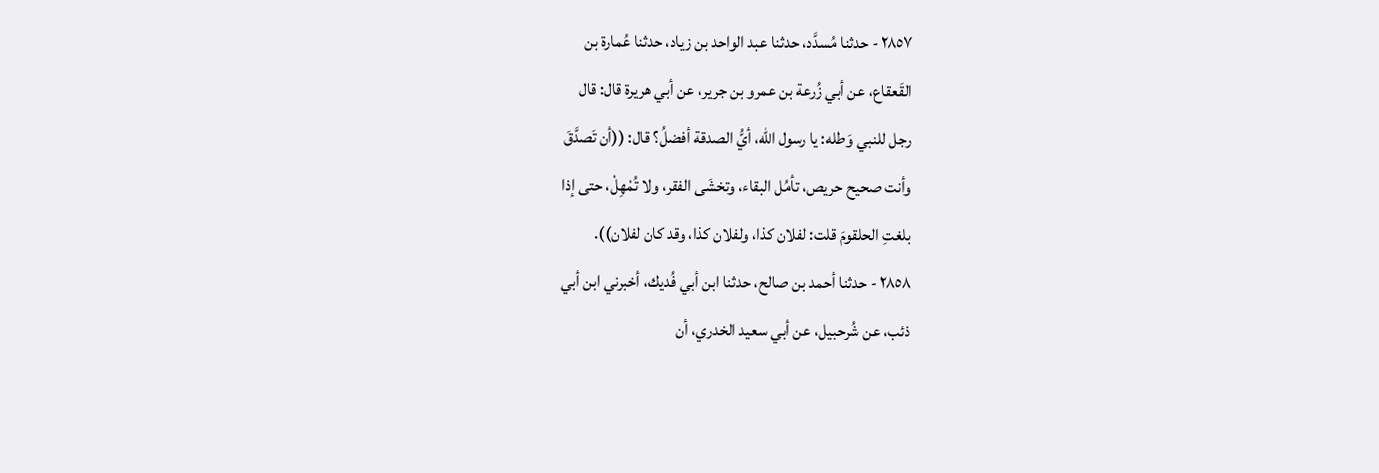٢٨٥٧ - حدثنا مُسدَّد، حدثنا عبد الواحد بن زياد، حدثنا عُمارة بن
القَعقاع، عن أبي زُرعة بن عمرو بن جرير، عن أبي هريرة قال: قال
رجل للنبي وَطله: يا رسول الله، أيُّ الصدقة أفضلُ؟ قال: ((أن تَصدَّقَ
وأنت صحيح حريص، تأمُل البقاء، وتخشَى الفقر، ولا تُمْهِلْ، حتى إذا
بلغتِ الحلقومَ قلت: لفلان كذا، ولفلان كذا، وقد كان لفلان)).
٢٨٥٨ - حدثنا أحمد بن صالح، حدثنا ابن أبي فُديك، أخبرني ابن أبي
ذئب، عن شُرحبيل، عن أبي سعيد الخدري، أن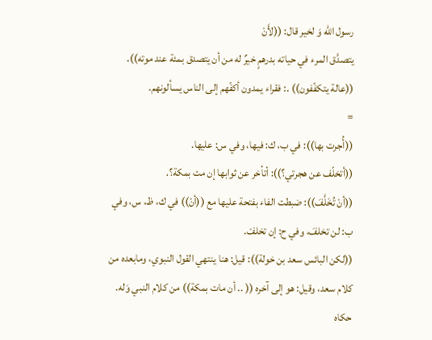رسول الله وَ لخير قال: ((لأَنْ
يتصدَّق المرء في حياته بدرهمٍ خيرٌ له من أن يتصدق بمئة عند موته)).
((عالة يتكفّفون)) .: فقراء يمدون أكفّهم إلى الناس يسألونهم.
=
((أُجرت بها)): في ب، ك: فيها، وفي س: عليها.
((أتخلّف عن هجرتي؟)): أتأخر عن ثوابها إن مت بمكة؟.
((أنْ تُخَلَّفَ)): ضبطت الفاء بفتحة عليها مع ((أنْ)) في ك، ظ، س، وفي
ب: لن تخلفَ، وفي ح: إن تخلفْ.
((لكن البائس سعد بن خولة)): قيل: هنا ينتهي القول النبوي، ومابعده من
كلام سعد، وقيل: هو إلى آخره (( .. أن مات بمكة)) من كلام النبي وَله.
حكاه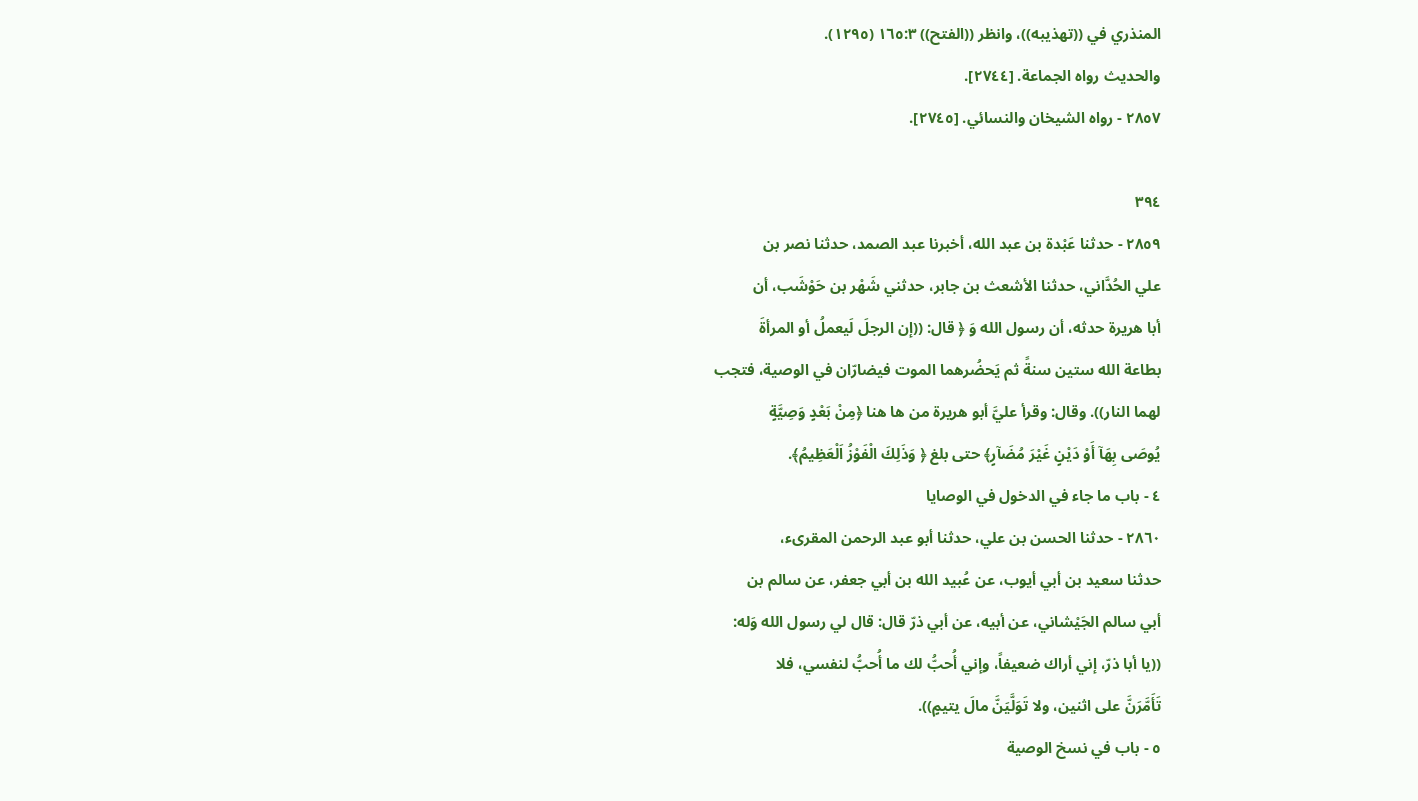المنذري في ((تهذيبه))، وانظر ((الفتح)) ١٦٥:٣ (١٢٩٥).
والحديث رواه الجماعة. [٢٧٤٤].
٢٨٥٧ - رواه الشيخان والنسائي. [٢٧٤٥].

٣٩٤
٢٨٥٩ - حدثنا عَبْدة بن عبد الله، أخبرنا عبد الصمد، حدثنا نصر بن
علي الحُدَّاني، حدثنا الأشعث بن جابر، حدثني شَهْر بن حَوْشَب، أن
أبا هريرة حدثه، أن رسول الله وَ ﴿ قال: ((إن الرجلَ لَيعملُ أو المرأةَ
بطاعة الله ستين سنةً ثم يَحضُرهما الموت فيضارّان في الوصية، فتجب
لهما النار)). وقال: وقرأ عليَّ أبو هريرة من ها هنا ﴿مِنْ بَعْدٍ وَصِيَّةٍ
يُوصَى بِهَآ أَوْ دَيْنٍ غَيْرَ مُضَآرٍ﴾ حتى بلغ ﴿ وَذَلِكَ الْفَوْزُ اَلْعَظِيمُ﴾.
٤ - باب ما جاء في الدخول في الوصايا
٢٨٦٠ - حدثنا الحسن بن علي، حدثنا أبو عبد الرحمن المقرىء،
حدثنا سعيد بن أبي أيوب، عن عُبيد الله بن أبي جعفر، عن سالم بن
أبي سالم الجَيْشاني، عن أبيه، عن أبي ذرّ قال: قال لي رسول الله وَله:
((يا أبا ذرّ، إني أراك ضعيفاً، وإني أُحبُّ لك ما أُحبُّ لنفسي، فلا
تَأَمَّرَنَّ على اثنين، ولا تَوَلَّيَنَّ مالَ يتيمٍ)).
٥ - باب في نسخ الوصية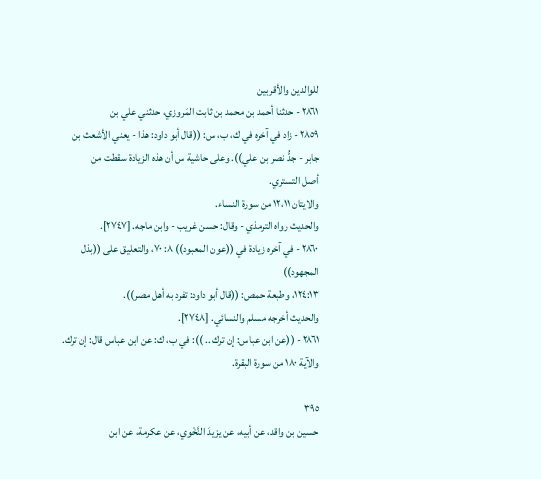للوالدين والأقربين
٢٨٦١ - حدثنا أحمد بن محمد بن ثابت المَروزي، حدثني علي بن
٢٨٥٩ - زاد في آخره في ك، ب، س: ((قال أبو داود: هذا - يعني الأشعث بن
جابر - جدُّ نصر بن علي)). وعلى حاشية س أن هذه الزيادة سقطت من
أصل التستري.
والايتان ١٢،١١ من سورة النساء.
والحديث رواه الترمذي - وقال: حسن غريب - وابن ماجه. [٢٧٤٧].
٢٨٦٠ - في آخره زيادة في ((عون المعبود)) ٨: ٧٠، والتعليق على ((بذل المجهود))
١٢٤:١٣، وطبعة حمص: ((قال أبو داود: تفرد به أهل مصر)).
والحديث أخرجه مسلم والنسائي. [٢٧٤٨].
٢٨٦١ - ((عن ابن عباس: إن ترك .. )): في ب، ك: عن ابن عباس قال: إن ترك.
والآية ١٨٠ من سورة البقرة.

٣٩٥
حسين بن واقد، عن أبيه، عن يزيدَ النَّخْوي، عن عكرمة، عن ابن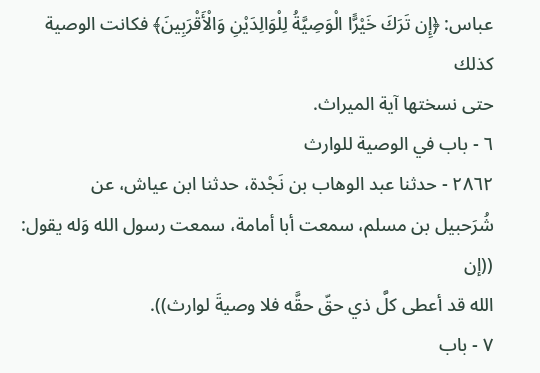عباس: ﴿إِن تَرَكَ خَيْرًّا الْوَصِيَّةُ لِلْوَالِدَيْنِ وَالْأَقْرَبِينَ﴾ فكانت الوصية كذلك
حتى نسختها آية الميراث.
٦ - باب في الوصية للوارث
٢٨٦٢ - حدثنا عبد الوهاب بن نَجْدة، حدثنا ابن عياش، عن
شُرَحبيل بن مسلم، سمعت أبا أمامة، سمعت رسول الله وَله يقول: ((إن
الله قد أعطى كلَّ ذي حقّ حقَّه فلا وصيةَ لوارث)).
٧ - باب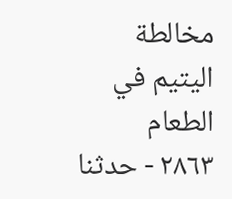مخالطة اليتيم في الطعام
٢٨٦٣ - حدثنا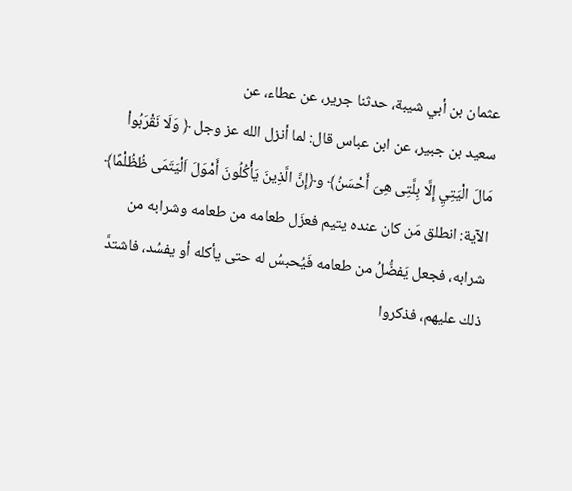عثمان بن أبي شيبة، حدثنا جرير، عن عطاء، عن
سعيد بن جبير، عن ابن عباس قال: لما أنزل الله عز وجل ﴿ وَلَا نَقْرَبُواْ
مَالَ الْيَتِيِ إِلَّا بِلَّتِى هِىَ أَحْسَنُ﴾ و﴿إِنَّ الَّذِينَ يَأْكُلُونَ أَمْوَلَ اَلْيَتَمَى ظُظُلْمًا﴾
الآية: انطلق مَن كان عنده يتيم فعزَل طعامه من طعامه وشرابه من
شرابه، فجعل يَفضُّلُ من طعامه فَيُحبسُ له حتى يأكله أو يفسُد، فاشتدَّ
ذلك عليهم، فذكروا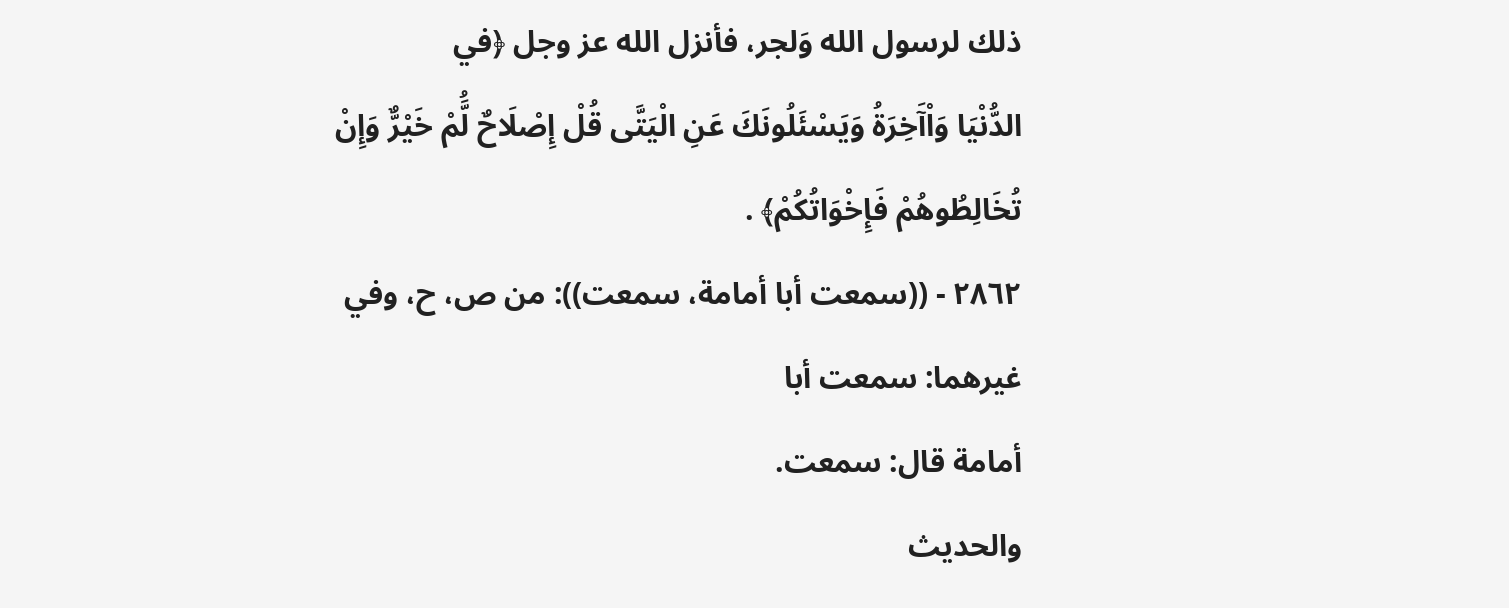ذلك لرسول الله وَلجر، فأنزل الله عز وجل ﴿في
الدُّنْيَا وَاْآَخِرَةُ وَيَسْئَلُونَكَ عَنِ الْيَتَّى قُلْ إِصْلَاحٌ لَُّمْ خَيْرٌّ وَإِنْ تُخَالِطُوهُمْ فَإِخْوَاتُكُمْ﴾ .
٢٨٦٢ - ((سمعت أبا أمامة، سمعت)): من ص، ح، وفي غيرهما: سمعت أبا
أمامة قال: سمعت.
والحديث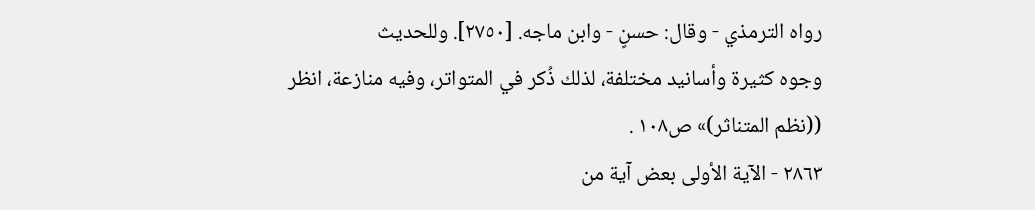رواه الترمذي - وقال: حسنٍ - وابن ماجه. [٢٧٥٠]. وللحديث
وجوه كثيرة وأسانيد مختلفة، لذلك ذُكر في المتواتر، وفيه منازعة، انظر
((نظم المتناثر)» ص١٠٨ .
٢٨٦٣ - الآية الأولى بعض آية من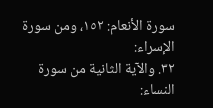سورة الأنعام: ١٥٢، ومن سورة الإسراء:
٣٢. والآية الثانية من سورة النساء: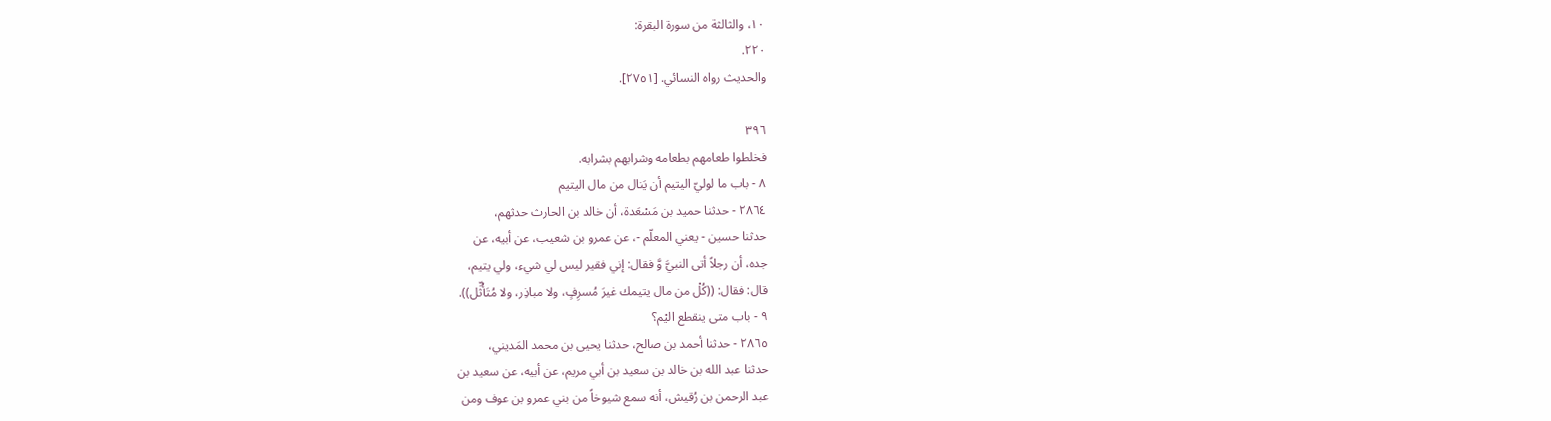١٠، والثالثة من سورة البقرة:
٢٢٠.
والحديث رواه النسائي. [٢٧٥١].

٣٩٦
فخلطوا طعامهم بطعامه وشرابهم بشرابه.
٨ - باب ما لوليّ اليتيم أن يَنال من مال اليتيم
٢٨٦٤ - حدثنا حميد بن مَسْعَدة، أن خالد بن الحارث حدثهم،
حدثنا حسين - يعني المعلّم -، عن عمرو بن شعيب، عن أبيه، عن
جده، أن رجلاً أتى النبيَّ وَّ فقال: إني فقير ليس لي شيء، ولي يتيم،
قال: فقال: ((كُلْ من مال يتيمك غيرَ مُسرِفٍ، ولا مباذِر، ولا مُتَأْثِّل)).
٩ - باب متی ینقطع اليْم؟
٢٨٦٥ - حدثنا أحمد بن صالح، حدثنا يحيى بن محمد المَديني،
حدثنا عبد الله بن خالد بن سعيد بن أبي مريم، عن أبيه، عن سعيد بن
عبد الرحمن بن رُقيش، أنه سمع شيوخاً من بني عمرو بن عوف ومن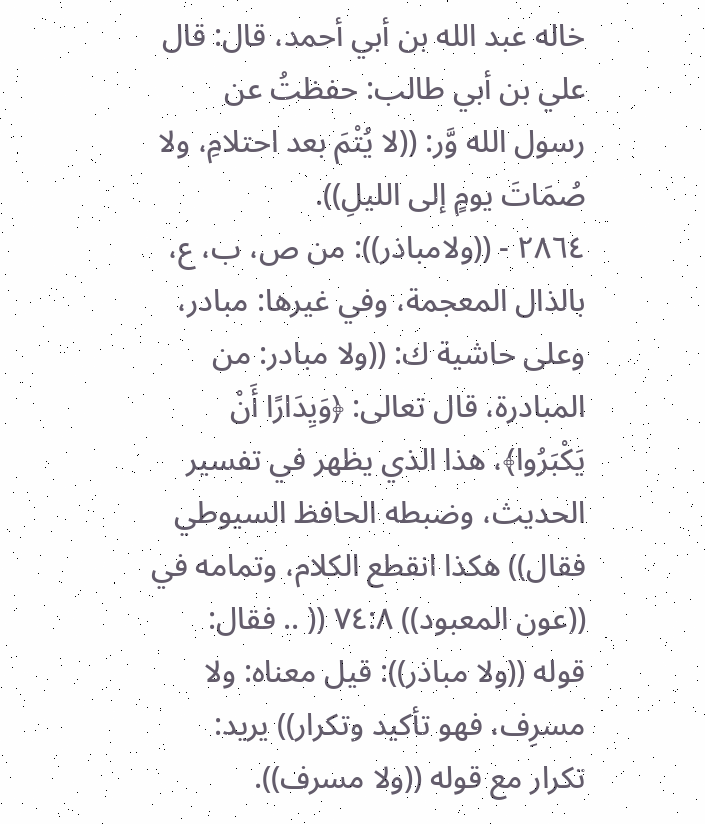خاله عبد الله بن أبي أحمد، قال: قال علي بن أبي طالب: حفظتُ عن
رسول الله وَّر: ((لا يُتْمَ بعد احتلامِ، ولا صُمَاتَ يومٍ إلى الليلِ)).
٢٨٦٤ - ((ولامباذر)): من ص، ب، ع، بالذال المعجمة، وفي غيرها: مبادر،
وعلى حاشية ك: ((ولا مبادر: من المبادرة، قال تعالى: ﴿وَيِدَارًا أَنْ
يَكْبَرُوا﴾، هذا الذي يظهر في تفسير الحديث، وضبطه الحافظ السيوطي
فقال)) هكذا انقطع الكلام، وتمامه في ((عون المعبود)) ٧٤:٨ (( .. فقال:
قوله ((ولا مباذر)): قيل معناه: ولا مسرِف، فهو تأكید وتكرار)) يريد:
تكرار مع قوله ((ولا مسرف)).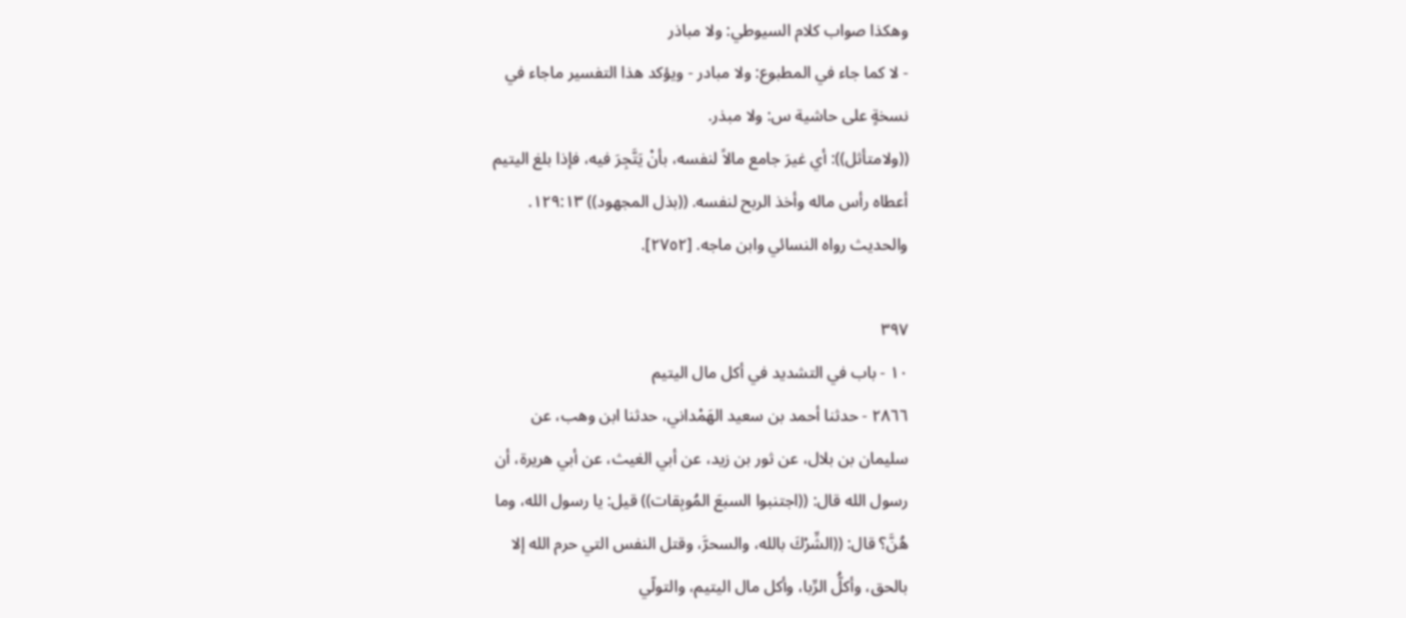وهكذا صواب كلام السيوطي: ولا مباذر
- لا كما جاء في المطبوع: ولا مبادر - ويؤكد هذا التفسير ماجاء في
نسخةٍ على حاشية س: ولا مبذر.
((ولامتأثل)): أي غيرَ جامع مالاً لنفسه، بأنْ يَتَّجِرَ فيه، فإذا بلغ اليتيم
أعطاه رأس ماله وأخذ الربح لنفسه. ((بذل المجهود)) ١٢٩:١٣.
والحديث رواه النسائي وابن ماجه. [٢٧٥٢].

٣٩٧
١٠ - باب في التشديد في أكل مال اليتيم
٢٨٦٦ - حدثنا أحمد بن سعيد الهَمْداني، حدثنا ابن وهب، عن
سليمان بن بلال، عن ثور بن زيد، عن أبي الغيث، عن أبي هريرة، أن
رسول الله قال: ((اجتنبوا السبعَ المُوبِقات)) قيل: يا رسول الله، وما
هُنَّ؟ قال: ((الشِّرْكَ بالله، والسحرَّ، وقتل النفس التي حرم الله إلا
بالحق، وأكلُّ الرِّبا، وأكل مال اليتيم، والتولّي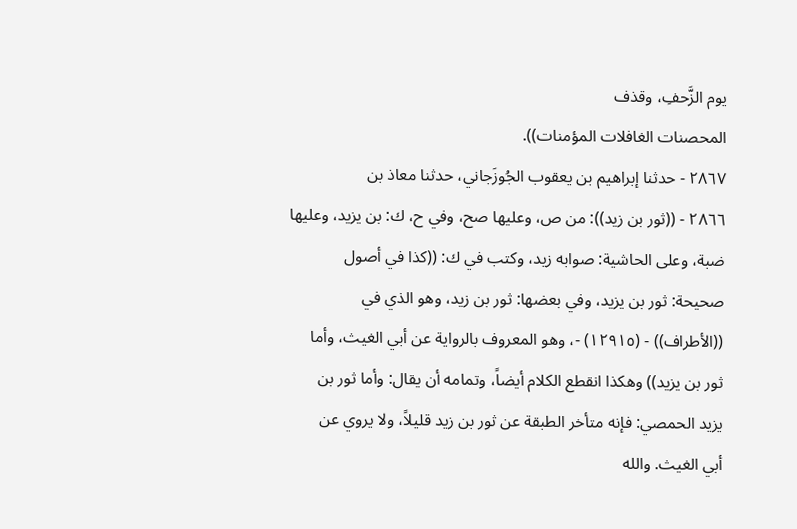يوم الزَّحفِ، وقذف
المحصنات الغافلات المؤمنات)).
٢٨٦٧ - حدثنا إبراهيم بن يعقوب الجُوزَجاني، حدثنا معاذ بن
٢٨٦٦ - ((ثور بن زيد)): من ص، وعليها صح، وفي ح، ك: بن يزيد، وعليها
ضبة، وعلى الحاشية: صوابه زيد، وكتب في ك: ((كذا في أصول
صحيحة: ثور بن يزيد، وفي بعضها: ثور بن زيد، وهو الذي في
((الأطراف)) - (١٢٩١٥) -، وهو المعروف بالرواية عن أبي الغيث، وأما
ثور بن يزيد)) وهكذا انقطع الكلام أيضاً، وتمامه أن يقال: وأما ثور بن
يزيد الحمصي: فإنه متأخر الطبقة عن ثور بن زيد قليلاً، ولا يروي عن
أبي الغيث. والله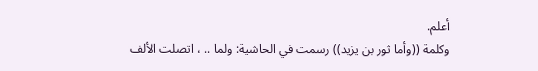أعلم.
وكلمة ((وأما ثور بن يزيد)) رسمت في الحاشية: ولما .. ، اتصلت الألف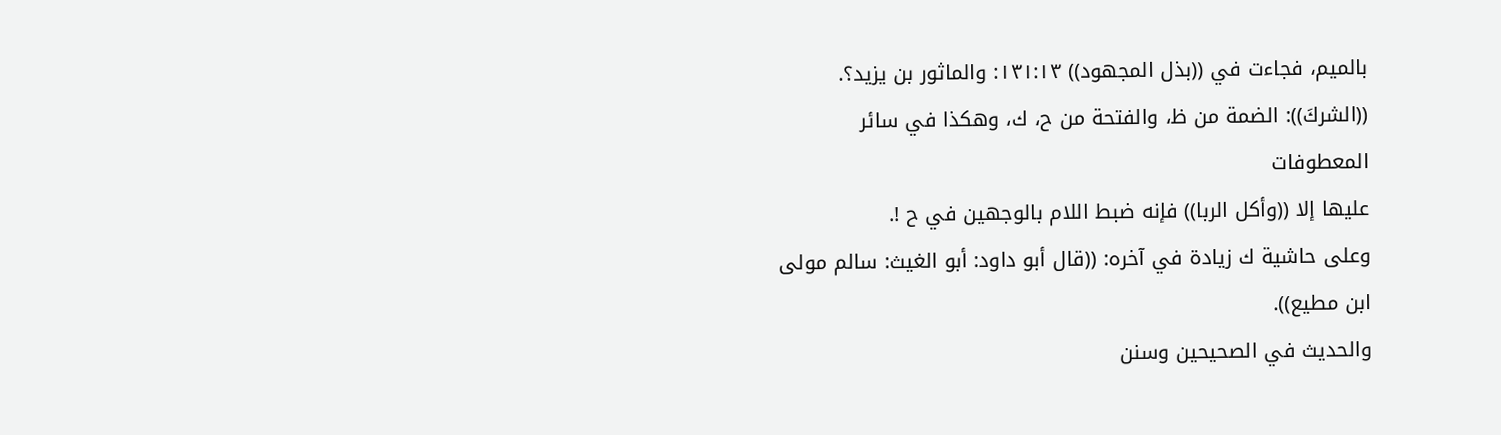بالميم، فجاءت في ((بذل المجهود)) ١٣١:١٣: والماثور بن يزيد؟.
((الشركَ)): الضمة من ظ، والفتحة من ح، ك، وهكذا في سائر المعطوفات
عليها إلا ((وأكل الربا)) فإنه ضبط اللام بالوجهين في ح !.
وعلى حاشية ك زيادة في آخره: ((قال أبو داود: أبو الغيث: سالم مولى
ابن مطيع)).
والحديث في الصحيحين وسنن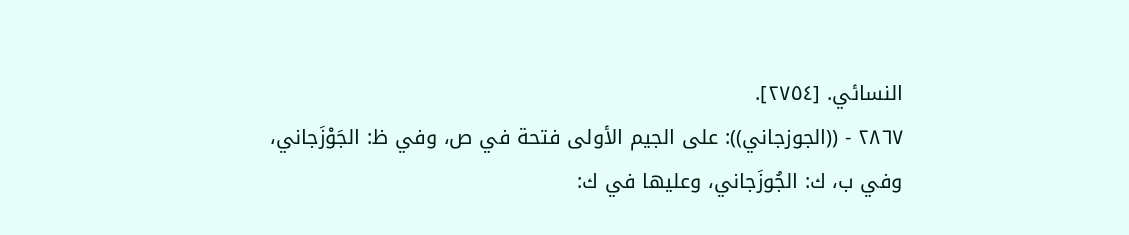النسائي. [٢٧٥٤].
٢٨٦٧ - ((الجوزجاني)): على الجيم الأولى فتحة في ص، وفي ظ: الجَوْزَجاني،
وفي ب، ك: الجُوزَجاني، وعليها في ك: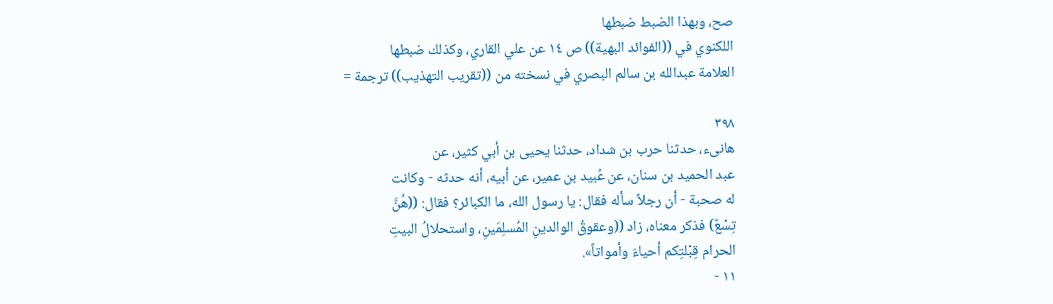صح، وبهذا الضبط ضبطها
اللكنوي في ((الفوائد البهية)) ص ١٤ عن علي القاري، وكذلك ضبطها
العلامة عبدالله بن سالم البصري في نسخته من ((تقريب التهذيب)) ترجمة =

٣٩٨
هانىء، حدثنا حرب بن شداد، حدثنا يحيى بن أبي كثير، عن
عبد الحميد بن سنان، عن عُبید بن عمير، عن أبيه، أنه حدثه - وكانت
له صحبة - أن رجلاً سأله فقال: يا رسول الله، ما الكبائر؟ فقال: ((هُنَّ
تِسْعٌ) فذكر معناه، زاد ((وعقوقُ الوالدينِ المُسلِمَينِ، واستحلالُ البيتِ
الحرام قِبْلتِكم أحياءَ وأمواتاً».
١١ -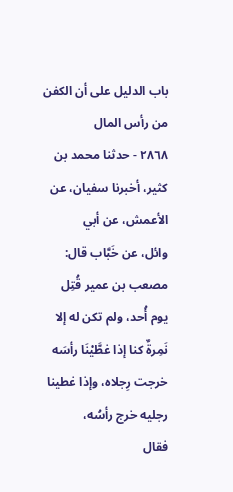باب الدليل على أن الكفن من رأس المال
٢٨٦٨ - حدثنا محمد بن كثير، أخبرنا سفيان، عن الأعمش، عن أبي
وائل، عن خَبَّاب قال: مصعب بن عمير قُتِل يوم أُحد، ولم تكن له إلا
نَمِرةٌ كنا إذا غطَّيْنَا رأسَه خرجت رِجلاه، وإذا غطينا رجليه خرج رأسُه،
فقال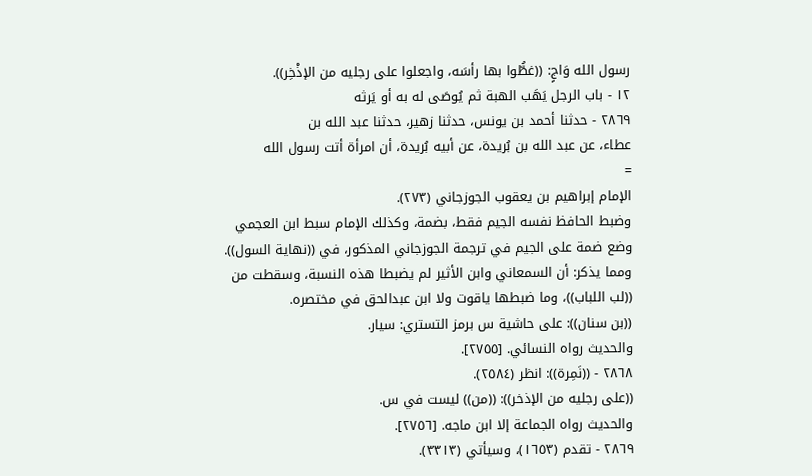رسول الله وَاجٍ: ((غطُّوا بها رأسَه، واجعلوا على رجليه من الإذْخِر)).
١٢ - باب الرجل يَهَب الهبة ثم يُوصَى له به أو يَرثه
٢٨٦٩ - حدثنا أحمد بن يونس، حدثنا زهير، حدثنا عبد الله بن
عطاء، عن عبد الله بن بُريدة، عن أبيه بُريدة، أن امرأة أتت رسول الله
=
الإمام إبراهيم بن يعقوب الجوزجاني (٢٧٣).
وضبط الحافظ نفسه الجيم فقط، بضمة، وكذلك الإمام سبط ابن العجمي
وضع ضمة على الجيم في ترجمة الجوزجاني المذكور، في ((نهاية السول)).
ومما يذكر: أن السمعاني وابن الأثير لم يضبطا هذه النسبة، وسقطت من
((لب اللباب))، وما ضبطها ياقوت ولا ابن عبدالحق في مختصره.
((بن سنان)): على حاشية س برمز التستري: سيار.
والحديث رواه النسائي. [٢٧٥٥].
٢٨٦٨ - ((نَمِرة)): انظر (٢٥٨٤).
((على رجليه من الإذخر)): ((من)) ليست في س.
والحديث رواه الجماعة إلا ابن ماجه. [٢٧٥٦].
٢٨٦٩ - تقدم (١٦٥٣)، وسيأتي (٣٣١٣).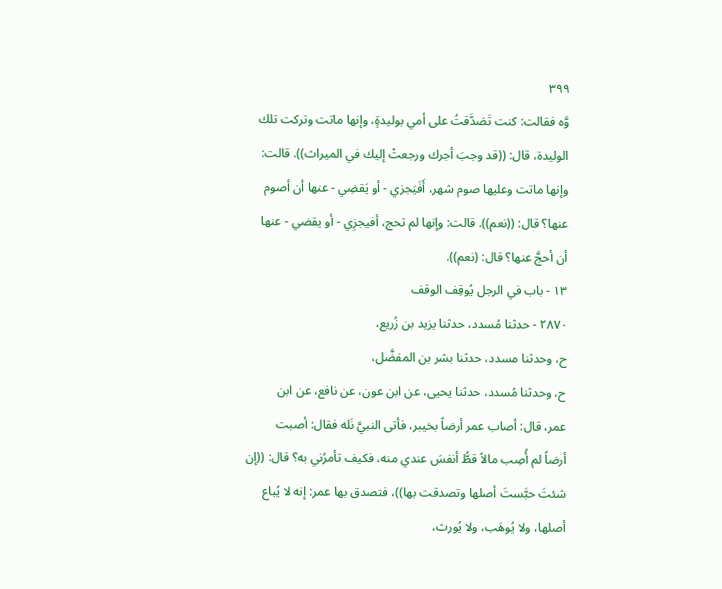٣٩٩
وَّه فقالت: كنت تَصَدَّقتُ على أمي بوليدةٍ، وإنها ماتت وتركت تلك
الوليدة، قال: ((قد وجبَ أجرك ورجعتْ إليك في الميراث)). قالت:
وإنها ماتت وعليها صوم شهر، أَفَيَجزي - أو يَقضِي - عنها أن أصوم
عنها؟ قال: ((نعم)). قالت: وإنها لم تحج، أفيجزِي - أو يقضي - عنها
أن أحجَّ عنها؟ قال: (نعم)).
١٣ - باب في الرجل يُوقِف الوقف
٢٨٧٠ - حدثنا مُسدد، حدثنا یزید بن زُریع،
ح، وحدثنا مسدد، حدثنا بشر بن المفضَّل،
ح، وحدثنا مُسدد، حدثنا يحيى، عن ابن عون، عن نافع، عن ابن
عمر، قال: أصاب عمر أرضاً بخيبر، فأتى النبيَّ نَله فقال: أصبت
أرضاً لم أُصِب مالاً قطُّ أنفسَ عندي منه، فكيف تأمرُني به؟ قال: ((إن
شئتَ حبَّستَ أصلها وتصدقت بها))، فتصدق بها عمر: إنه لا يُباع
أصلها، ولا يُوهَب، ولا يُورث،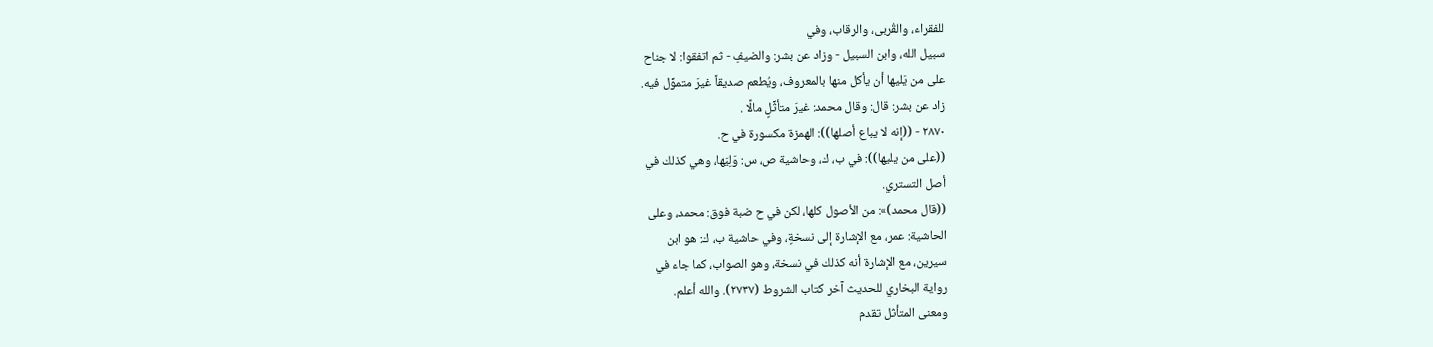للفقراء، والقُربى، والرقاب، وفي
سبيل الله، وابن السبيل - وزاد عن بشر: والضيفِ - ثم اتفقوا: لا جناح
على من يَليها أن يأكل منها بالمعروف، ويُطعم صديقاً غيرَ متموِّل فيه.
زاد عن بشر: قال: وقال محمد: غيرَ متأثِّلٍ مالًا .
٢٨٧٠ - ((إنه لا يباع أصلها)): الهمزة مكسورة في ح.
((على من يليها)): في ب، ك، وحاشية ص، س: وَلِيَها، وهي كذلك في
أصل التستري.
((قال محمد)»: من الأصول كلها، لكن في ح ضبة فوق: محمد، وعلى
الحاشية: عمر، مع الإشارة إلى نسخةٍ، وفي حاشية ب، ك: هو ابن
سيرين، مع الإشارة أنه كذلك في نسخة، وهو الصواب، كما جاء في
رواية البخاري للحديث آخر كتاب الشروط (٢٧٣٧). والله أعلم.
ومعنى المتأثل تقدم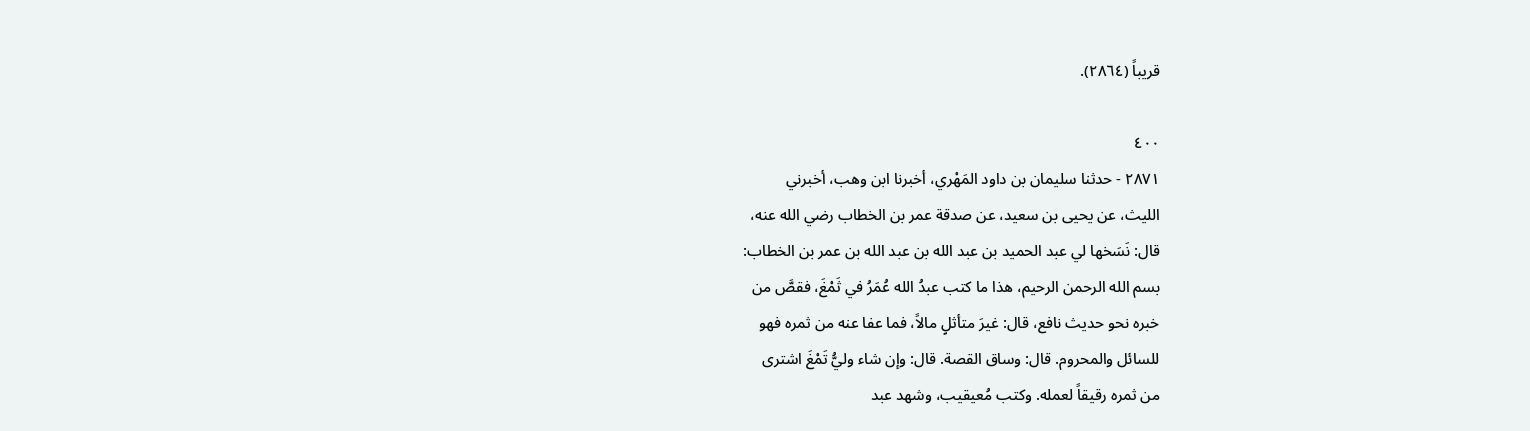قريباً (٢٨٦٤).

٤٠٠
٢٨٧١ - حدثنا سليمان بن داود المَهْري، أخبرنا ابن وهب، أخبرني
الليث، عن يحيى بن سعيد، عن صدقة عمر بن الخطاب رضي الله عنه،
قال: نَسَخها لي عبد الحميد بن عبد الله بن عبد الله بن عمر بن الخطاب:
بسم الله الرحمن الرحيم، هذا ما كتب عبدُ الله عُمَرُ في ثَمْغَ، فقصَّ من
خبره نحو حديث نافع، قال: غيرَ متأثلٍ مالاً، فما عفا عنه من ثمره فهو
للسائل والمحروم. قال: وساق القصة. قال: وإن شاء وليُّ تَمْغَ اشترى
من ثمره رقيقاً لعمله. وكتب مُعيقيب، وشهد عبد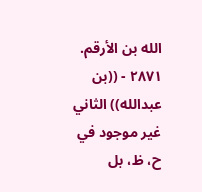الله بن الأرقم.
٢٨٧١ - ((بن عبدالله)) الثاني غير موجود في ح، ظ، بل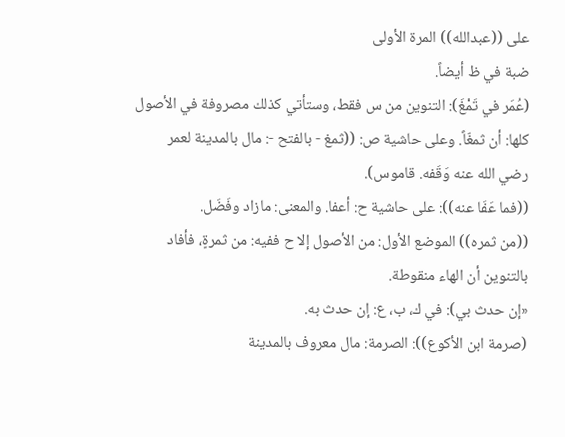على ((عبدالله)) المرة الأولى
ضبة في ظ أيضاً.
(عُمَر في تَمْغَ): التنوين من س فقط، وستأتي كذلك مصروفة في الأصول
كلها: أن ثمغّاً. وعلى حاشية ص: ((ثمغ - بالفتح -: مال بالمدينة لعمر
رضي الله عنه وَقَفه. قاموس).
((فما عَفَا عنه)): على حاشية ح: أعفا. والمعنى: مازاد وفَضَل.
((من ثمره)) الموضع الأول: من الأصول إلا ح ففيه: من ثمرةٍ، فأفاد
بالتنوين أن الهاء منقوطة.
«إن حدث بي): في ك، ب، ع: إن حدث به.
(صرمة ابن الأكوع)): الصرمة: مال معروف بالمدينة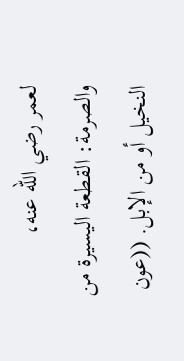لعمر رضي الله عنه،
والصرمة: القطعة اليسيرة من النخيل أو من الإبل. ((عون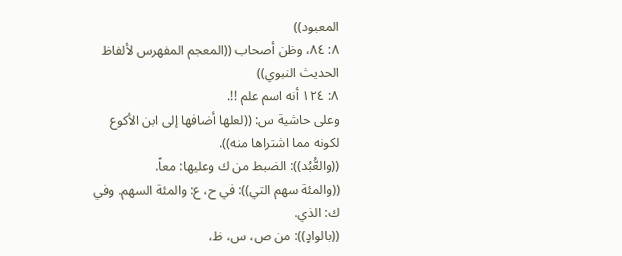المعبود))
٨: ٨٤، وظن أصحاب ((المعجم المفهرس لألفاظ الحديث النبوي))
٨: ١٢٤ أنه اسم علم !!.
وعلى حاشية س: ((لعلها أضافها إلى ابن الأكوع لكونه مما اشتراها منه)).
((والعُّبُد)): الضبط من ك وعليها: معاً.
((والمئة سهم التي)): في ح، ع: والمئة السهم. وفي ك: الذي.
((بالوادٍ)): من ص، س، ظ،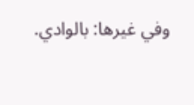وفي غيرها: بالوادي.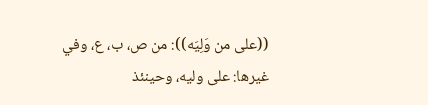((على من وَلِيَه)): من ص، ب، ع، وفي غيرها: على وليه، وحينئذ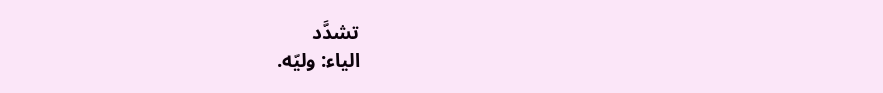تشدَّد
الياء: وليّه.